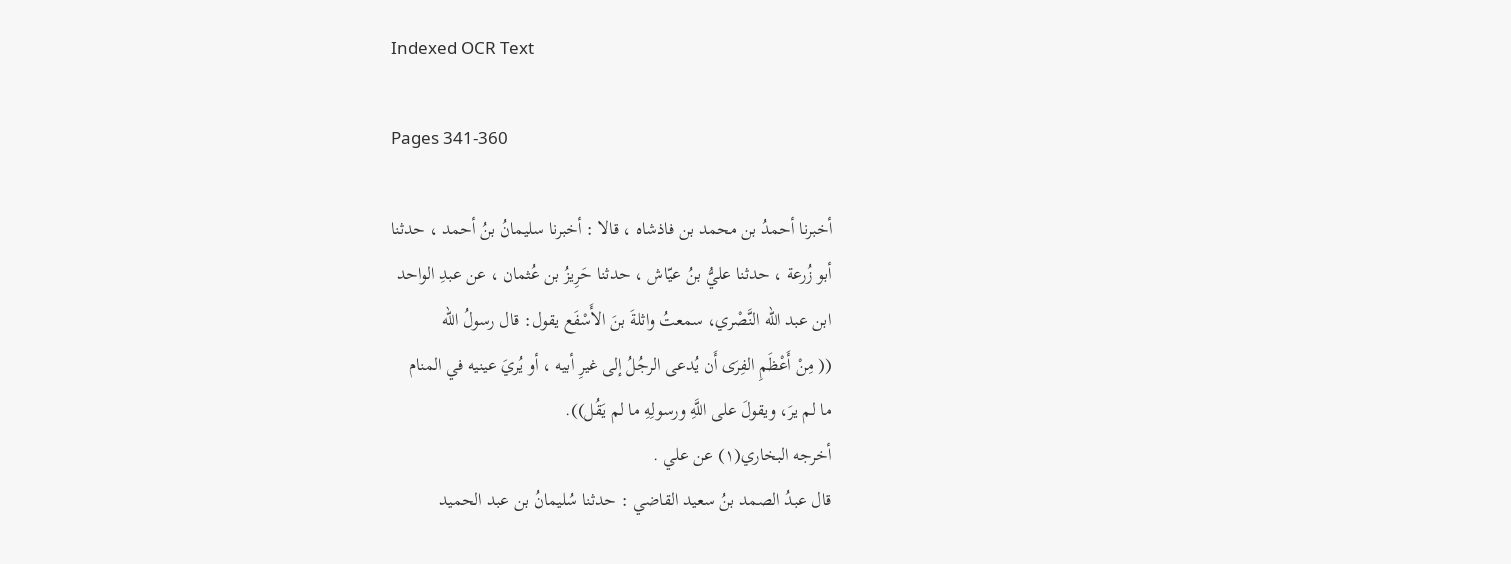Indexed OCR Text

Pages 341-360

أخبرنا أحمدُ بن محمد بن فاذشاه ، قالا : أخبرنا سلیمانُ بنُ أحمد ، حدثنا
أبو زُرعة ، حدثنا عليُّ بنُ عيّاش ، حدثنا حَرِيزُ بن عُثمان ، عن عبدِ الواحد
ابن عبد الله النَّصْري، سمعتُ واثلةَ بنَ الأَسْفَع يقول: قال رسولُ الله
(( مِنْ أَعْظَمِ الفِرَى أَن يُدعى الرجُلُ إلى غيرِ أبيه ، أو يُريَ عينيه في المنام
ما لم يرَ، ويقولَ على اللَّهِ ورسولِهِ ما لم يَقُل)).
أخرجه البخاري(١) عن علي .
قال عبدُ الصمد بنُ سعيد القاضي : حدثنا سُليمانُ بن عبد الحميد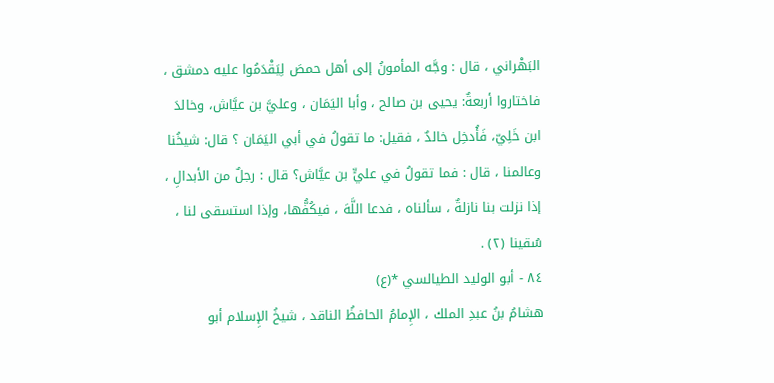البَهْراني ، قال : وجَّه المأمونُ إلى أهل حمصَ لِيَقْدَمُوا عليه دمشق ،
فاختاروا أربعةٌ: يحيى بن صالح ، وأبا اليَمَان ، وعليَّ بن عيَّاش، وخالدَ
ابن خَلِيّ، فَأُدخِل خالدٌ ، فقيل: ما تقولُ في أبي اليَمَان ؟ قال: شيخُنا
وعالمنا ، قال : فما تقولُ في عليٍّ بن عيَّاش؟ قال : رجلٌ من الأبدالِ ،
إذا نزلت بنا نازلةٌ ، سألناه ، فدعا اللَّهَ ، فيكُفُّها، وإذا استسقى لنا ،
سُقينا (٢) .
٨٤ - أبو الوليد الطيالسي *(ع)
هشامُ بنُ عبدِ الملك ، الإِمامُ الحافظُ الناقد ، شيخُ الإِسلام أبو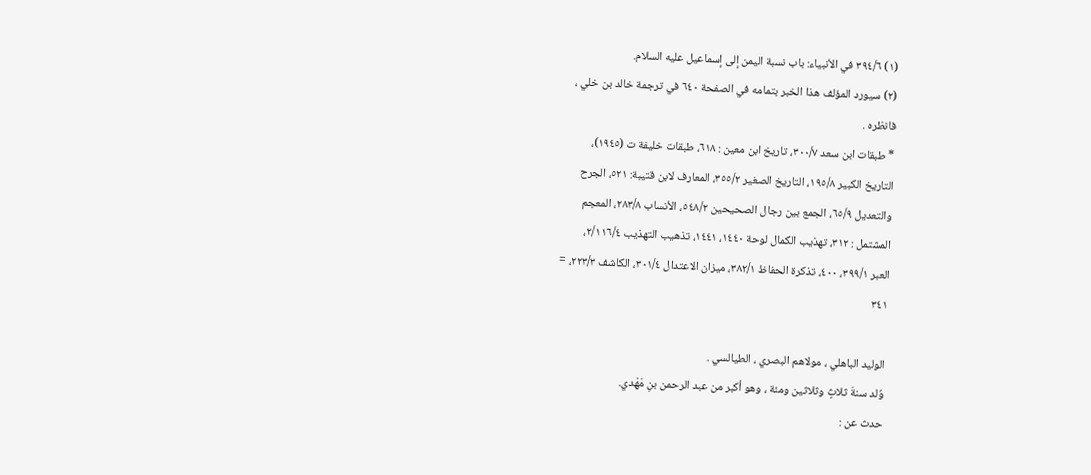(١) ٣٩٤/٦ في الأنبياء: باب نسبة اليمن إلى إسماعيل عليه السلام.
(٢) سيورد المؤلف هذا الخبر بتمامه في الصفحة ٦٤٠ في ترجمة خالد بن خلي ،
فانظره .
* طبقات ابن سعد ٣٠٠/٧، تاريخ ابن معين : ٦١٨، طبقات خليفة ت (١٩٤٥)،
التاريخ الكبير ١٩٥/٨، التاريخ الصغير ٣٥٥/٢، المعارف لابن قتيبة: ٥٢١، الجرح
والتعديل ٦٥/٩، الجمع بين رجال الصحيحين ٥٤٨/٢، الأنساب ٢٨٣/٨، المعجم
المشتمل : ٣١٢، تهذيب الكمال لوحة ١٤٤٠، ١٤٤١، تذهيب التهذيب ٢/١١٦/٤،
العبر ٣٩٩/١، ٤٠٠، تذكرة الحفاظ ٣٨٢/١، ميزان الاعتدال ٣٠١/٤، الكاشف ٢٢٣/٣، =
٣٤١

الوليد الباهلي ، مولاهم البصري ، الطيالسي .
وُلد سنةَ ثلاثٍ وثلاثين ومئة ، وهو أكبر من عبد الرحمن بنِ مَهْدي.
حدث عن :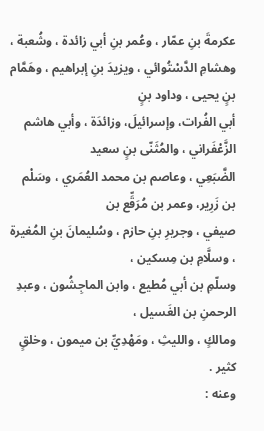عكرمةَ بنِ عمّار ، وعُمر بنِ أبي زائدة ، وشُعبة ،
وهشامِ الدَّسْتُوائي ، ويزيدَ بنِ إبراهيم ، وهَمَّام بنٍ يحيى ، وداود بنٍ
أبي الفُرات، وإسرائيلَ، وزائدَة ، وأبي هاشم الزَّعْفَراني ، والمُثَنّى بنٍ سعيد
الضَّبَعِي ، وعاصم بن محمد العُمَري ، وسَلْم بن زَرِير، وعمر بن مُرَقِّع بن
صيفي ، وجريرِ بنِ حازم ، وسُليمانَ بنِ المُغيرة ، وسلَّامِ بن مِسكين ،
وسلّمِ بن أبي مُطيع ، وابن الماجِشُون ، وعبدِ الرحمنِ بن الغَسيل ،
ومالكٍ ، والليثِ ، ومَهْدِيِّ بن ميمون ، وخلقٍ كثير .
وعنه :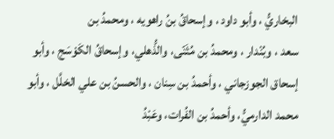البخاريُّ ، وأبو داود ، وإسحاقُ بنُ راهويه ، ومحمدُ بن
سعد ، وبُنْدار ، ومحمدُ بن مُثَنّى، والذُّهلي، وإسحاقُ الكَوْسَج ، وأبو
إسحاق الجوزجاني ، وأحمدُ بن سِنان ، والحسنُ بن علي الخلَّل ، وأبو
محمد الدارميُّ، وأحمدُ بن الفُرات، وعَبْدُ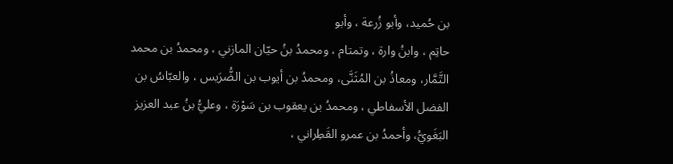بن حُميد، وأبو زُرعة ، وأبو
حاتِم ، وابنُ وارة ، وتمتام ، ومحمدُ بنُ حيّان المازني ، ومحمدُ بن محمد
التَّمَّار، ومعاذُ بن المُثَنَّى، ومحمدُ بن أيوب بن الضُّرَيس ، والعبّاسُ بن
الفضل الأسفاطي ، ومحمدُ بن يعقوب بن سَوْرَة ، وعليُّ بنُ عبد العزيز
البَغَويُّ، وأحمدُ بن عمرو القَطِراني ،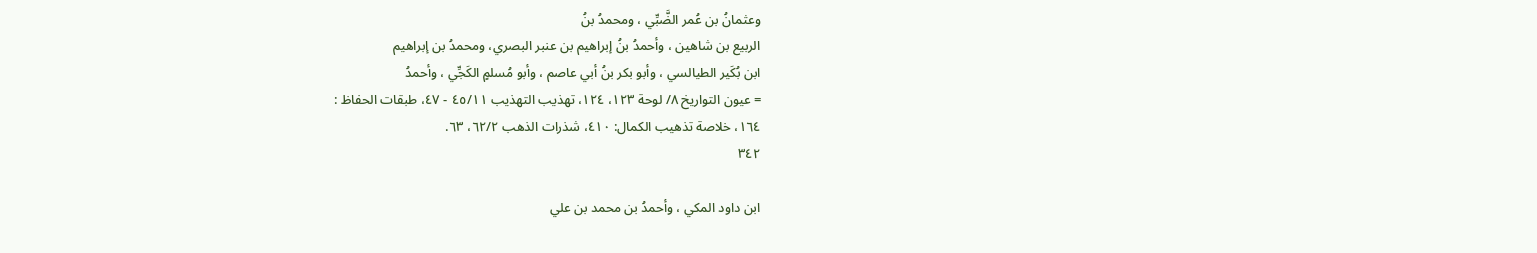وعثمانُ بن عُمر الضَّبِّي ، ومحمدُ بنُ
الربيع بن شاهين ، وأحمدُ بنُ إبراهيم بن عنبر البصري، ومحمدُ بن إبراهيم
ابن بُكَير الطيالسي ، وأبو بكر بنُ أبي عاصم ، وأبو مُسلمٍ الكَجِّي ، وأحمدُ
= عيون التواريخ ٨/ لوحة ١٢٣، ١٢٤، تهذيب التهذيب ٤٥/١١ - ٤٧، طبقات الحفاظ :
١٦٤، خلاصة تذهيب الكمال: ٤١٠، شذرات الذهب ٦٢/٢، ٦٣.
٣٤٢

ابن داود المكي ، وأحمدُ بن محمد بن علي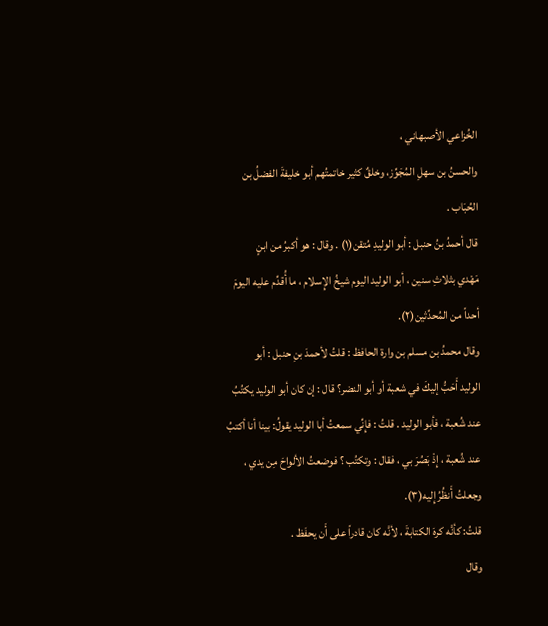الخُزاعي الأصبهاني ،
والحسنُ بن سهلِ المُجَوِّز، وخلقٌ كثير خاتمتُهم أبو خليفةَ الفضلُ بن
الحُبَاب .
قال أحمدُ بنُ حنبل : أبو الوليدِ مُتقن(١) . وقال : هو أكبرُ من ابنٍ
مَهْدي بثلاثِ سنين ، أبو الوليد اليوم شيخُ الإِسلام ، ما أُقدِّم عليه اليومَ
أحداً من المُحدِّثين(٢).
وقال محمدُ بن مسلم بن وارة الحافظ : قلتُ لأحمدَ بنِ حنبل : أبو
الوليد أَحَبُّ إليكَ في شعبة أو أبو النضر؟ قال : إن كان أبو الوليد يكتُبُ
عند شُعبة ، فأبو الوليد . قلتُ : فإِنِّي سمعتُ أبا الوليد يقولُ: بينا أنا أكتبُ
عند شُعبة ، إِذْ بَصُرَ بي ، فقال : وتكتُب ؟ فوضعتُ الألواحَ مِن يدي ،
وجعلتُ أَنظُرُ إِليه(٣).
قلتُ: كأنَّه كرهَ الكتابةَ ، لأنَّه كان قادراً على أَن يحفَظ .
وقال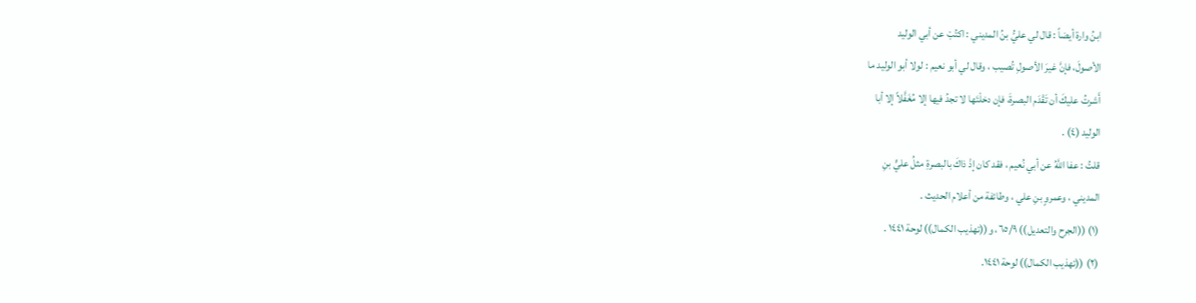ابنُ وارة أيضاً : قال لي عليُّ بنُ المديني : اكتُبْ عن أبي الوليد
الأصولَ، فإنَّ غيرَ الأصولِ تُصيب ، وقال لي أبو نعيم : لولا أبو الوليد ما
أَشرتُ عليكَ أن تَقْدَم البصرةَ، فإن دخلْتَها لا تجدُ فيها إلا مُغَفَّلاً إلا أبا
الوليد (٤) .
قلتُ : عفا اللَّهُ عن أبي نُعيم ، فقد كان إذْ ذاكَ بالبصرةِ مثلُ عليٍّ بنِ
المديني ، وعمروٍ بنِ علي ، وطائفة من أعلام الحديث .
(١) ((الجرح والتعديل)) ٦٥/٩، و((تهذيب الكمال)) لوحة ١٤٤١ .
(٢) ((تهذيب الكمال)) لوحة ١٤٤١.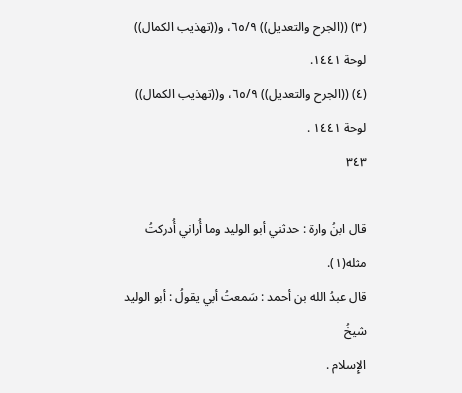(٣) ((الجرح والتعديل)) ٦٥/٩، و((تهذيب الكمال)) لوحة ١٤٤١.
(٤) ((الجرح والتعديل)) ٦٥/٩، و((تهذيب الكمال)) لوحة ١٤٤١ .
٣٤٣

قال ابنُ وارة : حدثني أبو الوليد وما أُراني أُدركتُ مثله(١).
قال عبدُ الله بن أحمد : سَمعتُ أبي يقولُ : أبو الوليد شيخُ
الإِسلام .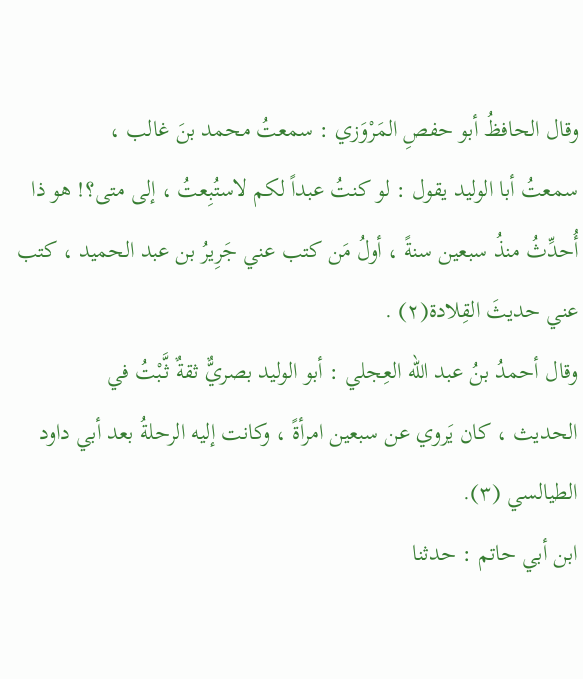وقال الحافظُ أبو حفصِ المَرْوَزي : سمعتُ محمد بنَ غالب ،
سمعتُ أبا الوليد يقول : لو كنتُ عبداً لكم لاستُبِعتُ ، إلى متى؟! هو ذا
أُحدِّثُ منذُ سبعين سنةً ، أولُ مَن كتب عني جَرِيرُ بن عبد الحميد ، كتب
عني حديثَ القِلادة(٢) .
وقال أحمدُ بنُ عبد الله العِجلي : أبو الوليد بصريٌّ ثقةٌ ثَّبْتُ في
الحديث ، كان يَروي عن سبعين امرأةً ، وكانت إليه الرحلةُ بعد أبي داود
الطيالسي (٣).
ابن أبي حاتم : حدثنا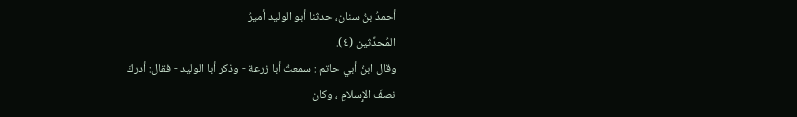أحمدُ بنُ سنان، حدثنا أبو الوليد أميرُ
المُحدِّثين (٤).
وقال ابنُ أبي حاتم : سمعتُ أبا زرعة - وذكر أبا الوليد - فقال: أدركَ
نصفَ الإِسلامِ ، وكان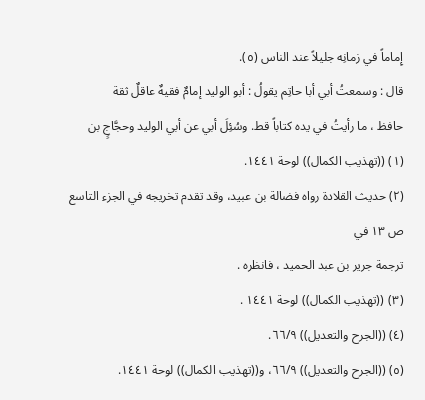إِماماً في زمانِه جليلاً عند الناس (٥).
قال : وسمعتُ أبي أبا حاتِم يقولُ : أبو الوليد إمامٌ فقيهٌ عاقلٌ ثقة
حافظ ، ما رأيتُ في يده كتاباً قط. وسُئِلَ أبي عن أبي الوليد وحجَّاجٍ بن
(١) ((تهذيب الكمال)) لوحة ١٤٤١.
(٢) حديث القلادة رواه فضالة بن عبيد، وقد تقدم تخريجه في الجزء التاسع ص ١٣ في
ترجمة جرير بن عبد الحميد ، فانظره .
(٣) ((تهذيب الكمال)) لوحة ١٤٤١ .
(٤) ((الجرح والتعديل)) ٦٦/٩.
(٥) ((الجرح والتعديل)) ٦٦/٩، و((تهذيب الكمال)) لوحة ١٤٤١.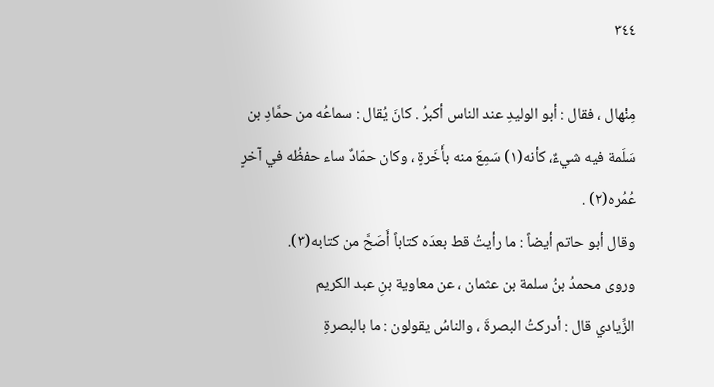٣٤٤

مِنْهال ، فقال : أبو الوليدِ عند الناس أكبرُ . كانَ يُقال : سماعُه من حمَّادِ بن
سَلَمة فيه شيءٌ، كأنه(١) سَمِعَ منه بأَخَرةٍ ، وكان حمّادٌ ساء حفظُه في آخرٍ
عُمُره(٢) .
وقال أبو حاتم أيضاً : ما رأيتُ قط بعدَه كتاباً أَصَحَّ من كتابه(٣).
وروى محمدُ بنُ سلمة بن عثمان ، عن معاوية بنِ عبد الكريم
الزِّيادي قال : أدركتُ البصرةَ ، والناسُ يقولون : ما بالبصرةِ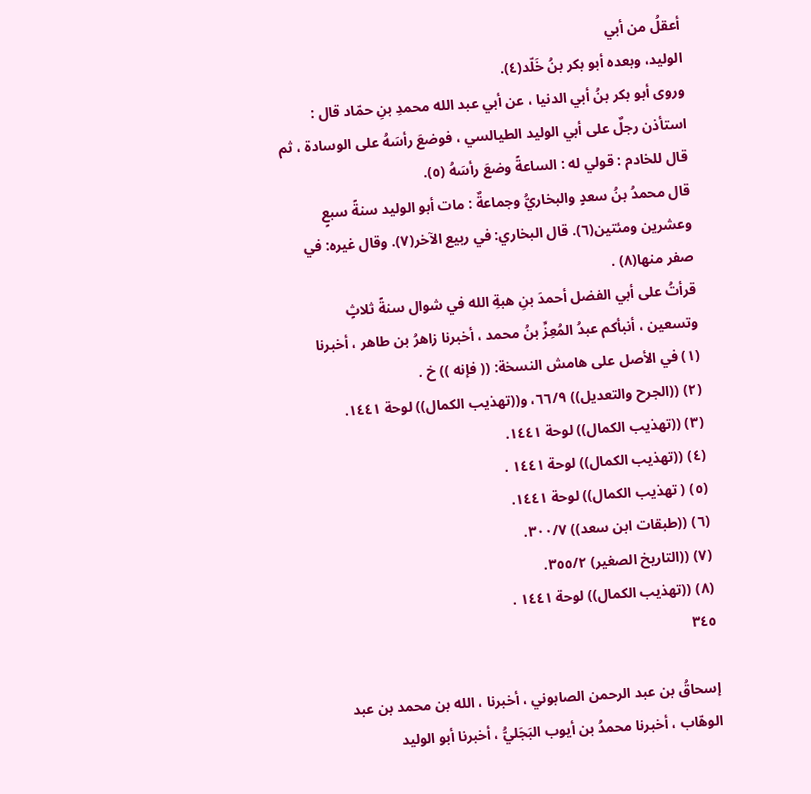أعقلُ من أبي
الوليد، وبعده أبو بكر بنُ خَلّد(٤).
وروى أبو بكر بنُ أبي الدنيا ، عن أبي عبد الله محمدِ بنِ حمّاد قال :
استأذن رجلٌ على أبي الوليد الطيالسي ، فوضعَ رأسَهُ على الوسادة ، ثم
قال للخادم : قولي له : الساعةً وضعَ رأسَهُ (٥).
قال محمدُ بنُ سعدٍ والبخاريُّ وجماعةٌ : مات أبو الوليد سنةً سبعٍ
وعشرين ومئتين(٦). قال البخاري: في ربيع الآخر(٧). وقال غيره: في
صفر منها(٨) .
قرأتُ على أبي الفضل أحمدَ بنِ هبةِ الله في شوال سنةً ثلاثٍ
وتسعين ، أنبأكم عبدُ المُعِزِّ بنُ محمد ، أخبرنا زاهرُ بن طاهر ، أخبرنا
(١) في الأصل على هامش النسخة: (( فإنه )) خ .
(٢) ((الجرح والتعديل)) ٦٦/٩، و((تهذيب الكمال)) لوحة ١٤٤١.
(٣) ((تهذيب الكمال)) لوحة ١٤٤١.
(٤) ((تهذيب الكمال)) لوحة ١٤٤١ .
(٥) ( تهذيب الكمال)) لوحة ١٤٤١.
(٦) ((طبقات ابن سعد)) ٣٠٠/٧.
(٧) ((التاريخ الصغير) ٣٥٥/٢.
(٨) ((تهذيب الكمال)) لوحة ١٤٤١ .
٣٤٥

إسحاقُ بن عبد الرحمن الصابوني ، أخبرنا ، الله بن محمد بن عبد
الوهّاب ، أخبرنا محمدُ بن أيوب البَجَليُّ ، أخبرنا أبو الوليد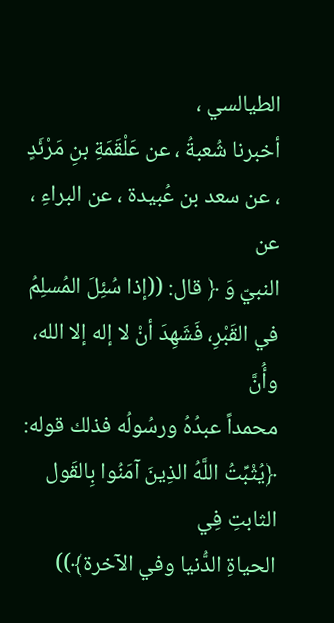الطيالسي ،
أخبرنا شُعبةُ ، عن عَلْقَمَةِ بنِ مَرْئَدٍ ، عن سعد بن عُبيدة ، عن البراءِ ، عن
النبيّ وَ ﴿ قال: ((إذا سُئِلَ المُسلِمُ في القَبْرِ، فَشَهِدَ أنْ لا إله إلا الله، وأُنَّ
محمداً عبدُهُ ورسُولُه فذلك قوله: ﴿يُثْبِّتُ اللَّهُ الذِينَ آمَنُوا بِالقَول الثابتِ فِي
الحياةِ الدُّنيا وفي الآخرة﴾))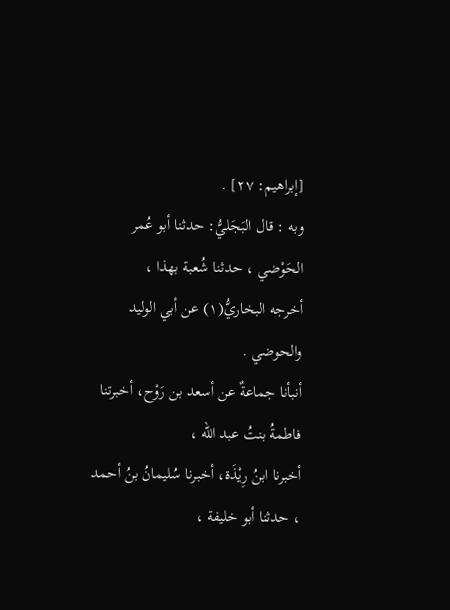[إبراهيم: ٢٧] .
وبه : قال البَجَليُّ: حدثنا أبو عُمر الحَوْضي ، حدثنا شُعبة بهذا ،
أخرجه البخاريُّ(١) عن أبي الوليد والحوضي .
أنبأنا جماعةٌ عن أسعد بن رَوْح، أخبرتنا فاطمةُ بنتُ عبد الله ،
أخبرنا ابنُ رِيْذَة، أخبرنا سُليمانُ بنُ أحمد ، حدثنا أبو خليفة ،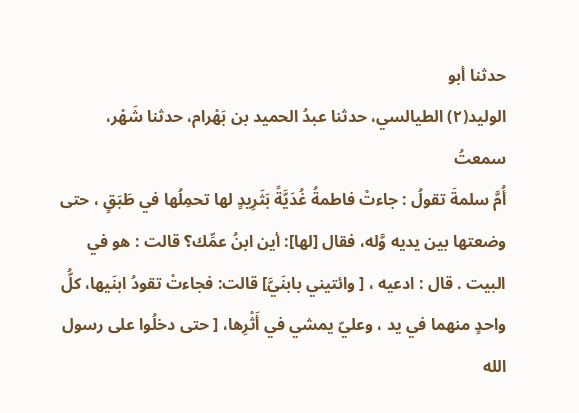حدثنا أبو
الوليد(٢) الطيالسي، حدثنا عبدُ الحميد بن بَهْرام، حدثنا شَهْر، سمعتُ
أُمَّ سلمةَ تقولُ : جاءتْ فاطمةُ غُدَيَّةً بَثَرِيدٍ لها تحمِلُها في طَبَقٍ ، حتى
وضعتها بين يديه وَّله، فقال [لها]: أين ابنُ عمِّك؟ قالت : هو في
البيت . قال : ادعيه ، [ وائتيني بابنَيَّ] قالت: فجاءتْ تقودُ ابنَيها، كلُّ
واحدٍ منهما في يد ، وعليّ يمشي في أَثْرِها، [ حتى دخلُوا على رسول الله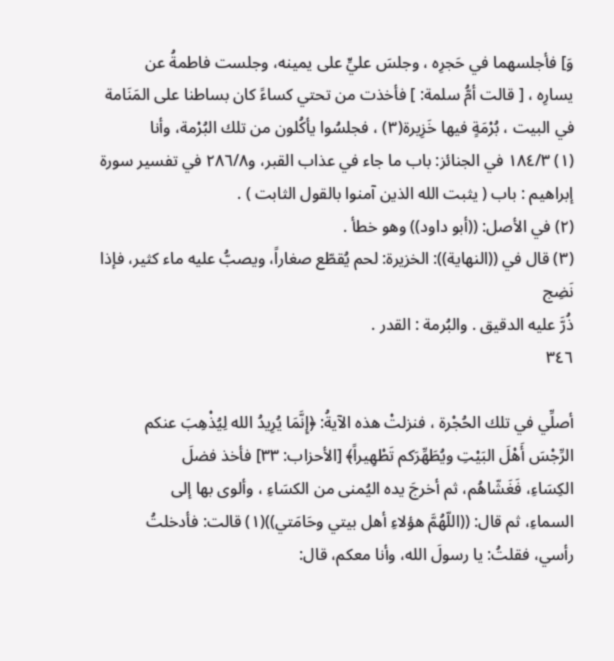وَ] فأجلسهما في حَجرِه ، وجلسَ عليٍّ على يمينه، وجلست فاطمةُ عن
يسارِه ، [ قالت أمُّ سلمة: ] فأخذت من تحتي كساءً كان بساطنا على المَنَامة
في البيت ، بُرْمَةٍ فيها خَزِيرة(٣) ، فجلسُوا يأكُلون من تلك البُرْمة، وأنا
(١) ١٨٤/٣ في الجنائز: باب ما جاء في عذاب القبر، و٢٨٦/٨ في تفسير سورة
إبراهيم : باب ( يثبت الله الذين آمنوا بالقول الثابت ) .
(٢) في الأصل: ((أبو داود)) وهو خطأ .
(٣) قال في ((النهاية)): الخزيرة: لحم يُقطّع صغاراً، ويصبُّ عليه ماء كثير، فإذا نَضِج
ذُرَّ عليه الدقيق . والبُرمة : القدر .
٣٤٦

أصلِّي في تلك الحُجْرة ، فنزلتْ هذه الآيةُ: ﴿إِنَّمَا يُرِيدُ الله لِيُذْهِبَ عنكم
الرِّجْسَ أَهْلَ البَيْتِ ويُطَهِّرَكم تَطْهِيراً﴾ [الأحزاب: ٣٣] فأخذ فضلَ
الكِسَاءِ، فَغَشّاهُم، ثم أخرجَ يده اليُمنى من الكسَاءِ ، وألوى بها إلى
السماءِ، ثم قال: ((اللّهُمَّ هؤلاءِ أهل بيتي وحَامَتي))(١) قالت: فأدخلتُ
رأسي، فقلتُ: يا رسولَ الله، وأنا معكم، قال: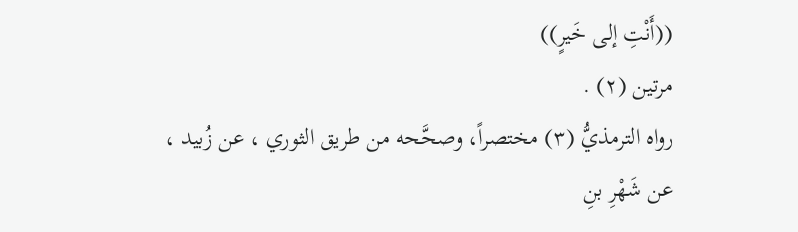((أَنْتِ إلى خَيرٍ))
مرتین (٢) .
رواه الترمذيُّ (٣) مختصراً، وصحَّحه من طريق الثوري ، عن زُبيد ،
عن شَهْرِ بنِ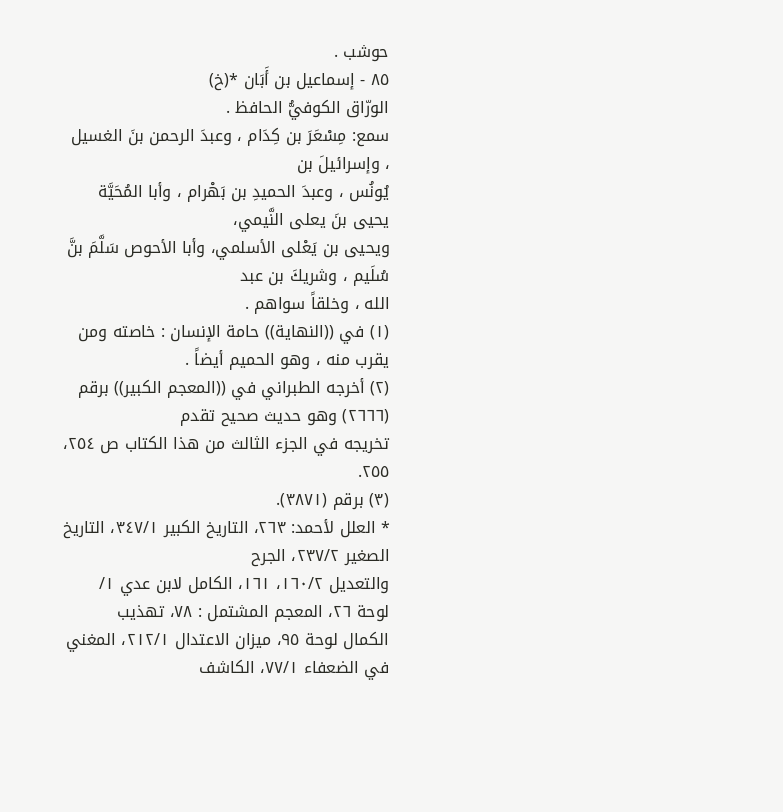حوشب .
٨٥ - إسماعيل بن أَبَان *(خ)
الورّاق الكوفيُّ الحافظ .
سمع: مِسْعَرَ بن كِدَام ، وعبدَ الرحمن بنَ الغسيل ، وإسرائيلَ بن
يُونُس ، وعبدَ الحميدِ بن بَهْرام ، وأبا المُحَيَّة يحيى بنَ يعلى النَّيمي،
ويحيى بن يَعْلى الأسلمي، وأبا الأحوص سَلَّمَ بنَّ سُلَيم ، وشريكَ بن عبد
الله ، وخلقاً سواهم .
(١) في ((النهاية)) حامة الإنسان : خاصته ومن يقرب منه ، وهو الحميم أيضاً .
(٢) أخرجه الطبراني في ((المعجم الكبير)) برقم (٢٦٦٦) وهو حديث صحيح تقدم
تخريجه في الجزء الثالث من هذا الكتاب ص ٢٥٤، ٢٥٥.
(٣) برقم (٣٨٧١).
* العلل لأحمد: ٢٦٣، التاريخ الكبير ٣٤٧/١، التاريخ الصغير ٢٣٧/٢، الجرح
والتعديل ١٦٠/٢، ١٦١، الكامل لابن عدي ١/ لوحة ٢٦، المعجم المشتمل : ٧٨، تهذيب
الكمال لوحة ٩٥، ميزان الاعتدال ٢١٢/١، المغني في الضعفاء ٧٧/١، الكاشف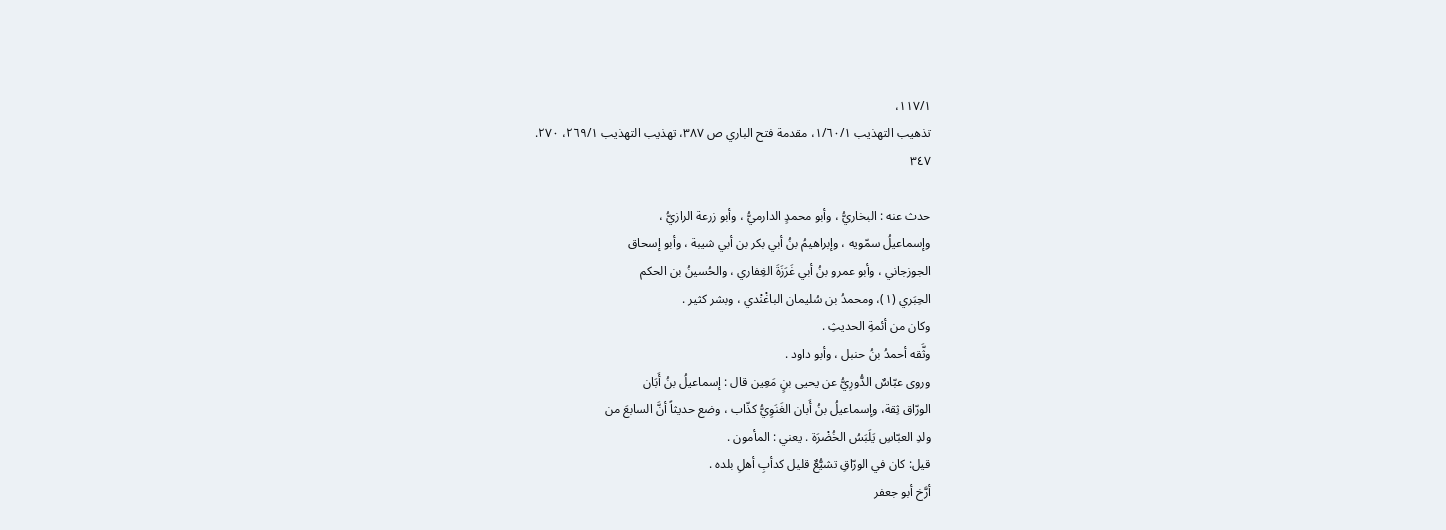١١٧/١،
تذهيب التهذيب ١/٦٠/١، مقدمة فتح الباري ص ٣٨٧، تهذيب التهذيب ٢٦٩/١، ٢٧٠.
٣٤٧

حدث عنه : البخاريُّ ، وأبو محمدٍ الدارميُّ ، وأبو زرعة الرازيُّ ،
وإسماعيلُ سمّويه ، وإبراهيمُ بنُ أبي بكر بن أبي شيبة ، وأبو إسحاق
الجوزجاني ، وأبو عمرو بنُ أبي غَرَزَةَ الغِفاري ، والحُسينُ بن الحكم
الحِبَري (١)، ومحمدُ بن سُليمان الباغْنْدي ، وبشر كثير .
وكان من أئمةِ الحديثِ .
وثَّقه أحمدُ بنُ حنبل ، وأبو داود .
وروى عبّاسٌ الدُّورِيُّ عن يحيى بنٍ مَعِين قال : إسماعيلُ بنُ أَبَان
الورّاق ثِقة، وإسماعيلُ بنُ أَبان الغَنَوِيُّ كذّاب ، وضع حديثاً أنَّ السابعَ من
ولدِ العبّاسِ يَلَبَسُ الخُضْرَة . يعني : المأمون .
قيل: كان في الورّاقِ تشيُّعٌ قليل كدأبِ أهلِ بلده .
أرَّخ أبو جعفر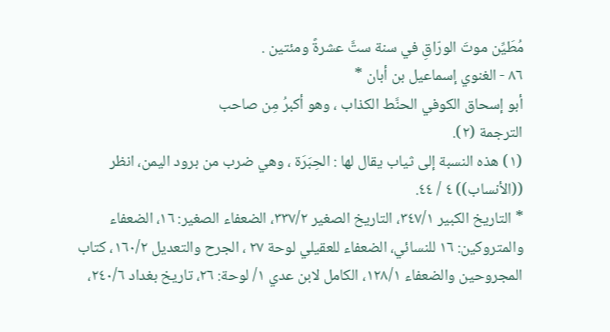مُطَيِّن موتَ الورّاقِ في سنة ستَّ عشرةً ومئتين .
٨٦ - الغنوي إسماعيل بن أبان *
أبو إسحاق الكوفي الحنَّط الكذاب ، وهو أكبرُ مِن صاحب
الترجمة (٢).
(١) هذه النسبة إلى ثياب يقال لها : الحِبَرَة ، وهي ضرب من برود اليمن، انظر
((الأنساب)) ٤ / ٤٤.
* التاريخ الكبير ٣٤٧/١، التاريخ الصغير ٣٣٧/٢، الضعفاء الصغير: ١٦، الضعفاء
والمتروكين: ١٦ للنسائي، الضعفاء للعقيلي لوحة ٢٧ ، الجرح والتعديل ١٦٠/٢، كتاب
المجروحين والضعفاء ١٢٨/١، الكامل لابن عدي ١/ لوحة: ٢٦، تاريخ بغداد ٢٤٠/٦،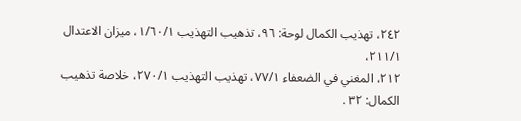٢٤٢، تهذيب الكمال لوحة: ٩٦، تذهيب التهذيب ١/٦٠/١، ميزان الاعتدال ٢١١/١،
٢١٢، المغني في الضعفاء ٧٧/١، تهذيب التهذيب ٢٧٠/١، خلاصة تذهيب
الكمال: ٣٢ .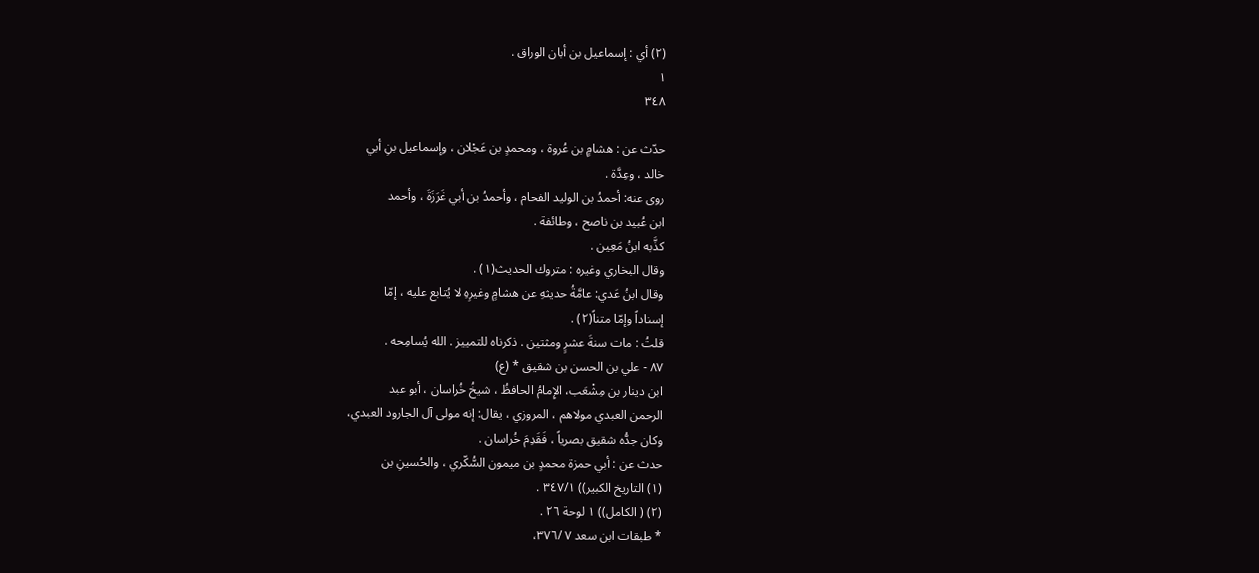(٢) أي : إسماعيل بن أبان الوراق .
١
٣٤٨

حدّث عن : هشامٍ بن عُروة ، ومحمدٍ بن عَجْلان ، وإسماعيل بنِ أبي
خالد ، وعِدَّة .
روى عنه: أحمدُ بن الوليد الفحام ، وأحمدُ بن أبي غَرَزَةَ ، وأحمد
ابن عُبيد بن ناصح ، وطائفة .
كذَّبه ابنُ مَعِين .
وقال البخاري وغيره : متروك الحديث(١) .
وقال ابنُ عَدي: عامَّةُ حديثهِ عن هشامٍ وغيرِهِ لا يُتابع عليه ، إمّا
إسناداً وإمّا متناً(٢) .
قلتُ : مات سنةَ عشرٍ ومثتين . ذكرناه للتمييز . الله يُسامِحه .
٨٧ - علي بن الحسن بن شقيق * (ع)
ابن دينار بن مِشْعَب، الإِمامُ الحافظُ ، شيخُ خُراسان ، أبو عبد
الرحمن العبدي مولاهم ، المروزي ، يقال: إنه مولى آل الجارود العبدي،
وكان جدُّه شقيق بصرياً ، فَقَدِمَ خُراسان .
حدث عن : أبي حمزة محمدٍ بن ميمون السُّكّري ، والحُسينِ بن
(١) التاريخ الكبير)) ٣٤٧/١ .
(٢) ( الكامل)) ١ لوحة ٢٦ .
* طبقات ابن سعد ٧ /٣٧٦،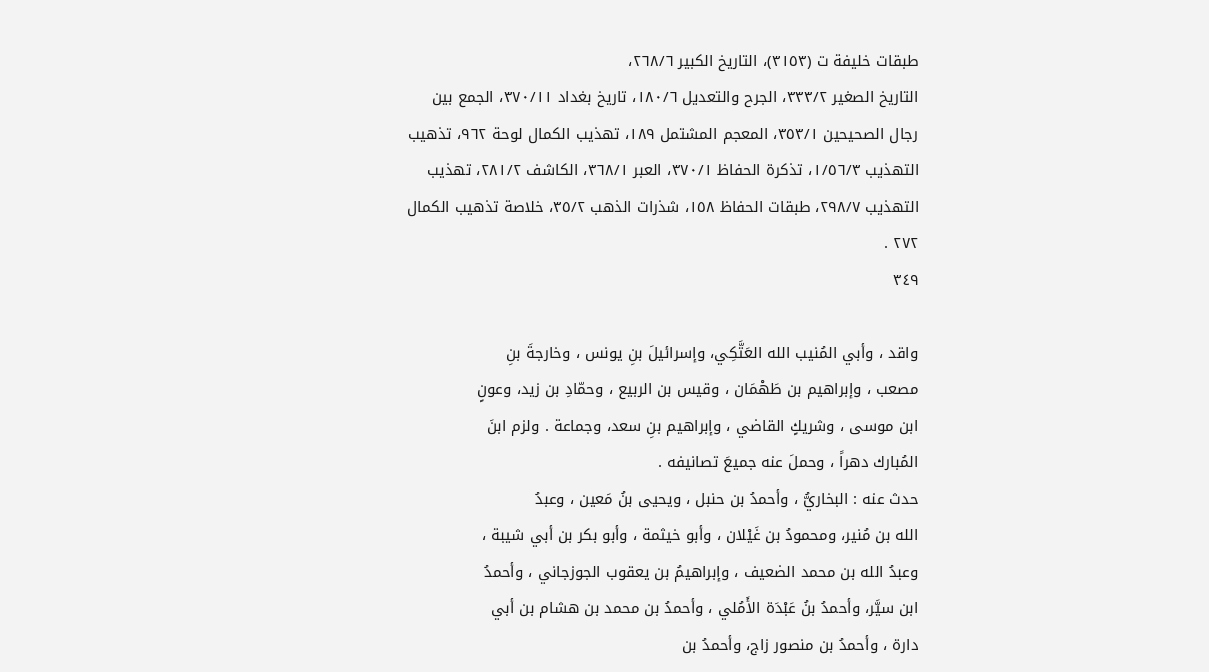طبقات خليفة ت (٣١٥٣)، التاريخ الكبير ٢٦٨/٦،
التاريخ الصغير ٣٣٣/٢، الجرح والتعديل ١٨٠/٦، تاريخ بغداد ٣٧٠/١١، الجمع بين
رجال الصحيحين ٣٥٣/١، المعجم المشتمل ١٨٩، تهذيب الكمال لوحة ٩٦٢، تذهيب
التهذيب ١/٥٦/٣، تذكرة الحفاظ ٣٧٠/١، العبر ٣٦٨/١، الكاشف ٢٨١/٢، تهذيب
التهذيب ٢٩٨/٧، طبقات الحفاظ ١٥٨، شذرات الذهب ٣٥/٢، خلاصة تذهيب الكمال
٢٧٢ .
٣٤٩

واقد ، وأبي المُنيب الله العَتَّكِي، وإسرائيلَ بنِ يونس ، وخارجةَ بنِ
مصعب ، وإبراهيم بن طَهْمَان ، وقيس بن الربيع ، وحمّادِ بن زيد، وعونٍ
ابن موسى ، وشريكٍ القاضي ، وإبراهيم بنِ سعد، وجماعة . ولزم ابنَ
المُبارك دهراً ، وحملَ عنه جميعَ تصانيفه .
حدث عنه : البخاريُّ ، وأحمدُ بن حنبل ، ويحيى بنُ مَعين ، وعبدُ
الله بن مُنير، ومحمودُ بن غَيْلان ، وأبو خيثمة ، وأبو بكر بن أبي شيبة ،
وعبدُ الله بن محمد الضعيف ، وإبراهيمُ بن يعقوب الجوزجاني ، وأحمدُ
ابن سيَّر، وأحمدُ بنُ عَبْدَة الأَمُلي ، وأحمدُ بن محمد بن هشام بن أبي
دارة ، وأحمدُ بن منصور زاج، وأحمدُ بن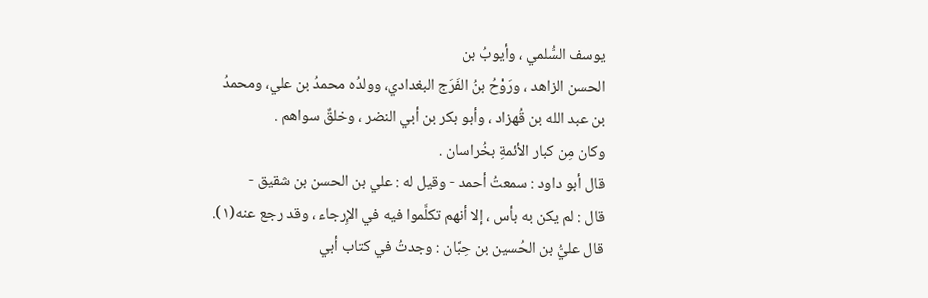يوسف السُّلمي ، وأيوبُ بن
الحسن الزاهد ، ورَوْحُ بنُ الفَرَج البغدادي، وولدُه محمدُ بن علي، ومحمدُ
بن عبد الله بن قُهزاد ، وأبو بكر بن أبي النضر ، وخلقٌ سواهم .
وكان مِن كبار الأئمةِ بخُراسان .
قال أبو داود : سمعتُ أحمد - وقيل له : علي بن الحسن بن شقيق -
قال : لم يكن به بأس ، إلا أنهم تكلَّموا فيه في الإِرجاء ، وقد رجع عنه(١).
قال عليُّ بن الحُسين بن حِبَّان : وجدتُ في كتاب أبي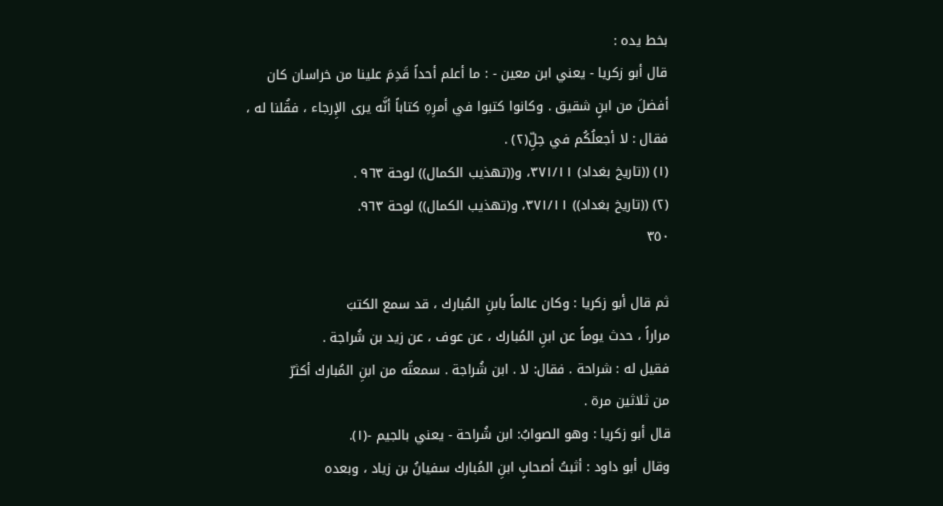بخط يده :
قال أبو زكريا - يعني ابن معين - : ما أعلم أحداً قَدِمَ علينا من خراسان كان
أفضلَ من ابنٍ شقيق . وكانوا كتبوا في أمرِهِ كتاباً أنَّه يرى الإِرجاء ، فقُلنا له ،
فقال : لا أجعلُكُم في حِلِّ(٢) .
(١) ((تاريخ بغداد) ٣٧١/١١، و((تهذيب الكمال)) لوحة ٩٦٣ .
(٢) ((تاريخ بغداد)) ٣٧١/١١، و(تهذيب الكمال)) لوحة ٩٦٣.
٣٥٠

ثم قال أبو زكريا : وكان عالماً بابنِ المُبارك ، قد سمع الكتبَ
مراراً ، حدث يوماً عن ابنِ المُبارك ، عن عوف ، عن زيد بن شُراجة .
فقيل له : شراحة . فقال: لا . ابن شُراجة . سمعتُه من ابنِ المُبارك أكثرّ
من ثلاثين مرة .
قال أبو زكريا : وهو الصوابُ: ابن شُراحة - يعني بالجيم -(١).
وقال أبو داود : أثبتُ أصحابٍ ابنِ المُبارك سفيانُ بن زياد ، وبعده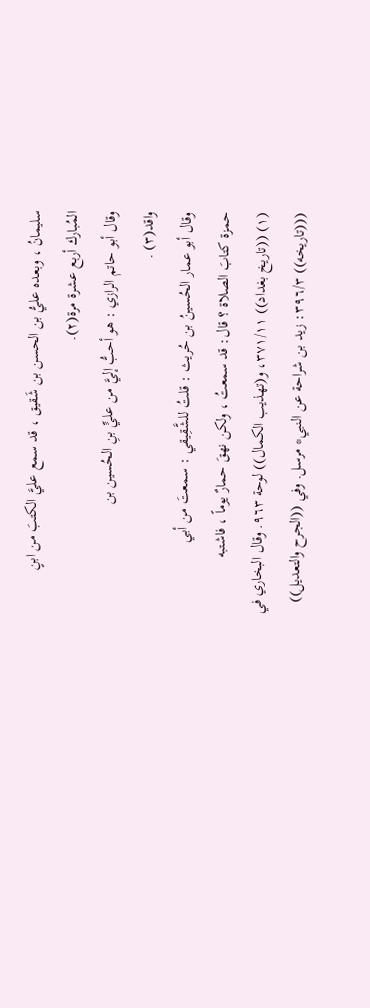سليمانُ ، وبعده عليُّ بن الحسن بن شَقيق ، قد سمع عليَّ الكتبَ من ابنٍ
المُبارك أربع عشرة مرة(٢).
وقال أبو حاتم الرازي : هو أحبُّ إليَّ من عليٍّ بنِ الحُسين بن
واقد(٣) .
وقال أبو عمار الحُسينُ بن حُريث : قلتُ للشَّقِيقي : سمعتَ من أبي
حمزة كتابَ الصلاة ؟ قال: قد سمعتُ ، ولكن نهقَ حمارٌ يوماً ، فاشتبه
(١) ((تاريخ بغداد)) ٣٧١/١١، و(تهذيب الكمال)) لوحة ٩٦٣. وقال البخاري في
(((تاريخه)) ٣٩٦/٣: زيد بن شراحة عن النبي* مرسل. وفي ((الجرح والتعديل))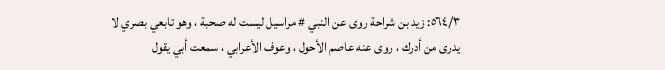٥٦٤/٣: زيد بن شراحة روى عن النبي # مراسيل ليست له صحبة ، وهو تابعي بصري لا
يدرى من أدرك ، روى عنه عاصم الأحول ، وعوف الأعرابي ، سمعت أبي يقول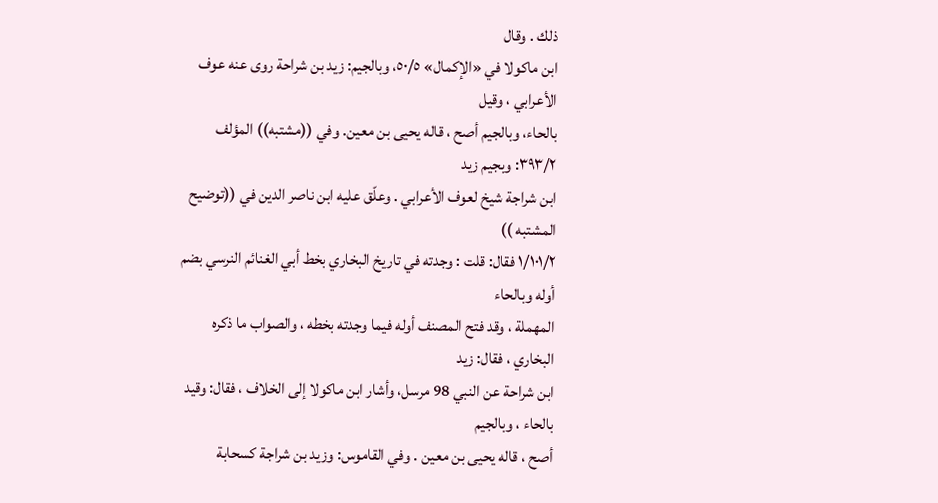ذلك . وقال
ابن ماكولا في «الإكمال» ٥٠/٥، وبالجيم: زيد بن شراحة روى عنه عوف الأعرابي ، وقيل
بالحاء، وبالجيم أصح ، قاله يحيى بن معين. وفي ((مشتبه)) المؤلف ٣٩٣/٢: وبجيم زيد
ابن شراجة شيخ لعوف الأعرابي . وعلّق عليه ابن ناصر الدين في ((توضيح المشتبه ))
١/١٠١/٢ فقال: قلت : وجدته في تاريخ البخاري بخط أبي الغنائم النرسي بضم أوله وبالحاء
المهملة ، وقد فتح المصنف أوله فيما وجدته بخطه ، والصواب ما ذكره البخاري ، فقال: زيد
ابن شراحة عن النبي 98 مرسل، وأشار ابن ماكولا إلى الخلاف ، فقال: وقيد بالحاء ، وبالجيم
أصح ، قاله يحيى بن معين . وفي القاموس: وزيد بن شراجة كسحابة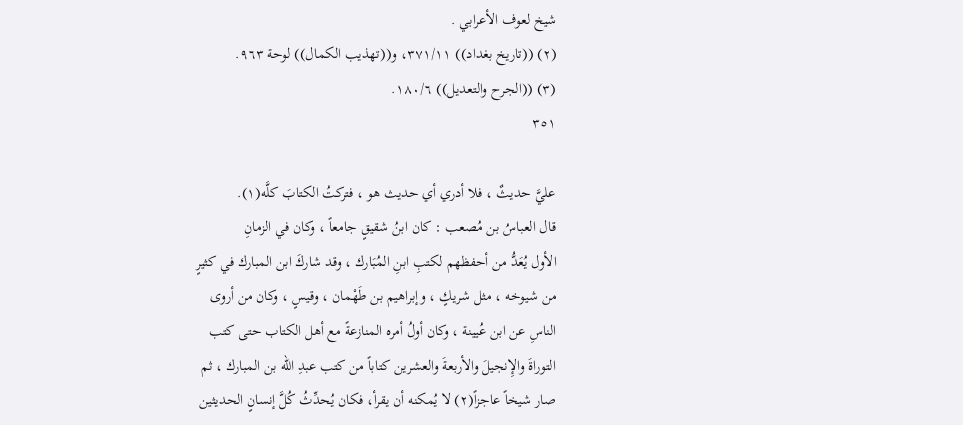شيخ لعوف الأعرابي .
(٢) ((تاريخ بغداد)) ٣٧١/١١، و((تهذيب الكمال)) لوحة ٩٦٣.
(٣) ((الجرح والتعديل)) ١٨٠/٦.
٣٥١

عليَّ حديثٌ ، فلا أدري أي حديث هو ، فتركتُ الكتابَ كلَّه(١).
قال العباسُ بن مُصعب : كان ابنُ شقيقٍ جامعاً ، وكان في الزمانِ
الأول يُعَدُّ من أحفظهم لكتبِ ابنِ المُبَارك ، وقد شاركَ ابن المبارك في کثیرٍ
من شيوخه ، مثل شريكٍ ، وإبراهيم بن طَهْمان ، وقیسٍ ، وكان من أروى
الناسِ عن ابن عُيينة ، وكان أولُ أمره المنازعةً مع أهل الكتاب حتى كتب
التوراةَ والإِنجيلَ والأربعةَ والعشرين كتاباً من كتب عبدِ الله بن المبارك ، ثم
صار شيخاً عاجزاً(٢) لا يُمكنه أن يقرأ، فكان يُحدِّثُ كُلَّ إنسانٍ الحديثين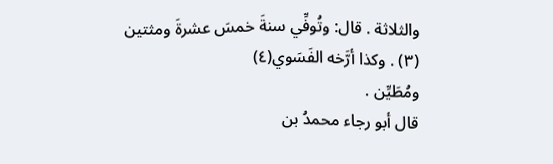والثلاثة . قال: وتُوفِّي سنةَ خمسَ عشرةَ ومثتين (٣) . وكذا أرَّخه الفَسَوي(٤)
ومُطَيِّن .
قال أبو رجاء محمدُ بن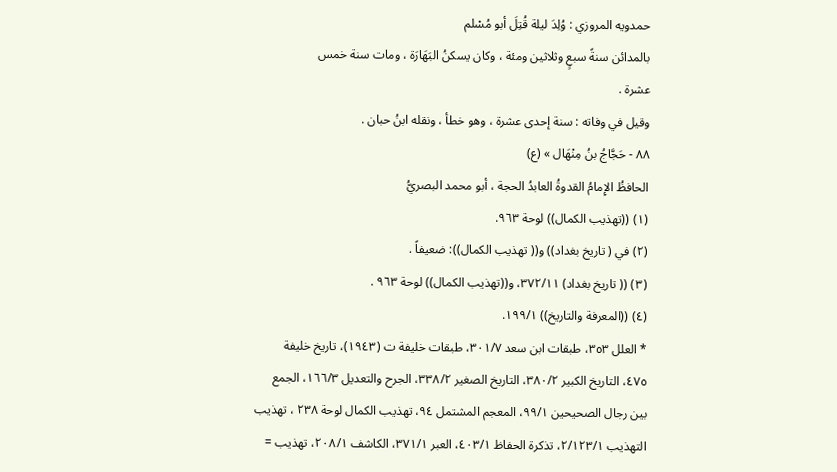حمدويه المروزي : وُلِدَ ليلة قُتِلَ أبو مُسْلم
بالمدائن سنةً سبعٍ وثلاثين ومئة ، وكان يسكنُ البَهَارَة ، ومات سنة خمس
عشرة .
وقيل في وفاته : سنة إحدى عشرة ، وهو خطأ ، ونقله ابنُ حبان .
٨٨ - حَجَّاجُ بنُ مِنْهَال » (ع)
الحافظُ الإِمامُ القدوةُ العابدُ الحجة ، أبو محمد البصريُّ
(١) ((تهذيب الكمال)) لوحة ٩٦٣.
(٢) في ( تاريخ بغداد)) و(( تهذيب الكمال)): ضعيفاً .
(٣) (( تاريخ بغداد) ٣٧٢/١١، و((تهذيب الكمال)) لوحة ٩٦٣ .
(٤) ((المعرفة والتاريخ)) ١٩٩/١.
* العلل ٣٥٣، طبقات ابن سعد ٣٠١/٧، طبقات خليفة ت (١٩٤٣)، تاريخ خليفة
٤٧٥، التاريخ الكبير ٣٨٠/٢، التاريخ الصغير ٣٣٨/٢، الجرح والتعديل ١٦٦/٣، الجمع
بين رجال الصحيحين ٩٩/١، المعجم المشتمل ٩٤، تهذيب الكمال لوحة ٢٣٨ ، تهذيب
التهذيب ٢/١٢٣/١، تذكرة الحفاظ ٤٠٣/١، العبر ٣٧١/١، الكاشف ٢٠٨/١، تهذيب =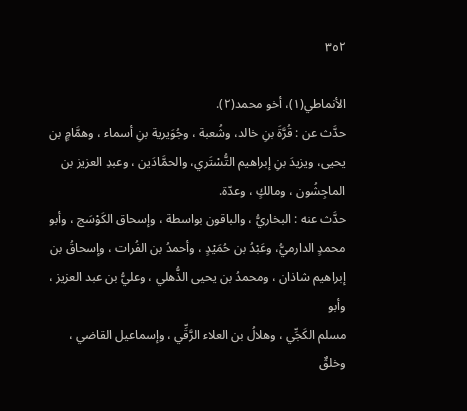٣٥٢

الأنماطي(١)، أخو محمد(٢).
حدَّث عن : قُرَّةَ بنِ خالد، وشُعبة ، وجُوَيرية بنِ أسماء ، وهمَّامٍ بن
يحيى، ويزيدَ بنِ إبراهيم التُّسْتَري، والحمَّادَين ، وعبدِ العزيز بن
الماجِشُون ، ومالكٍ ، وعدّة.
حدَّث عنه : البخاريُّ ، والباقون بواسطة ، وإسحاق الكَوْسَج ، وأبو
محمدٍ الدارميُّ، وعَبْدُ بن حُمَيْدٍ ، وأحمدُ بن الفُرات ، وإسحاقُ بن
إبراهيم شاذان ، ومحمدُ بن يحيى الذُّهلي ، وعليُّ بن عبد العزيز ، وأبو
مسلم الكَجِّي ، وهلالُ بن العلاء الرَّقِّي ، وإسماعيل القاضي ، وخلقٌ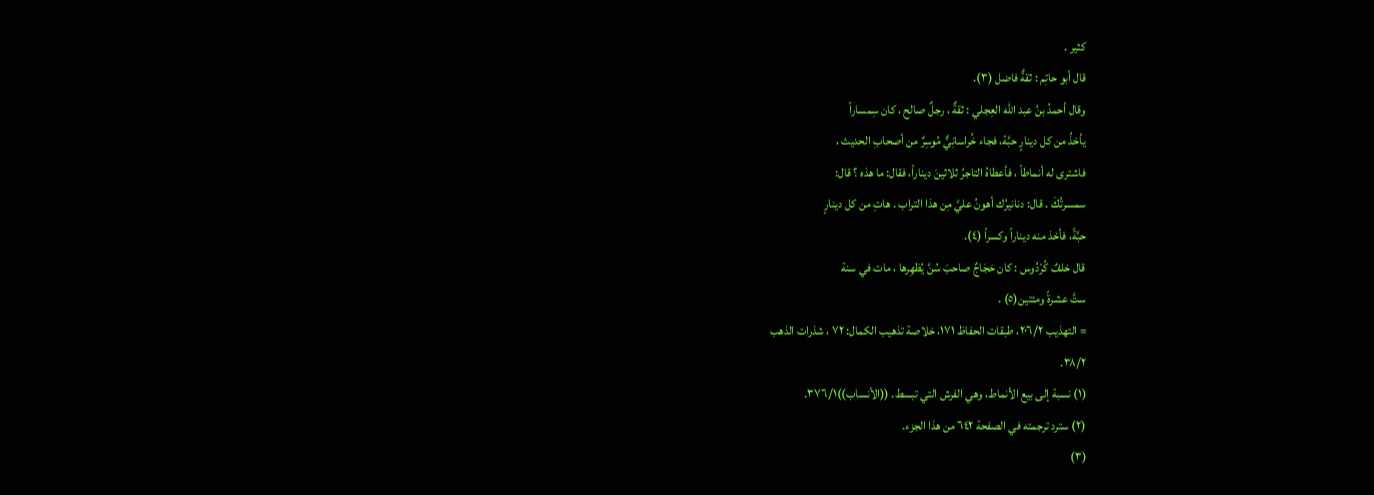كثير .
قال أبو حاتِم : ثقةٌ فاضل (٣).
وقال أحمدُ بنُ عبد الله العِجلي : ثقةٌ ، رجلٌ صالح ، كان سِمساراً
يأخذُ من كل دينارٍ حبَّة، فجاء خُراسانِيٌّ مُوسِرٌ من أصحابِ الحديث ،
فاشترى له أنماطاً ، فأعطاهُ التاجرُ ثلاثينَ ديناراً، فقال: ما هذه ؟ قال:
سمسرتُكَ . قال: دنانيرُك أهونُ عليَّ مِن هذا التراب . هاتِ من کل دینارٍ
حبَّةً، فأخذ منه ديناراً وكسراً (٤).
قال خلفٌ كُرْدُوس : كان حَجَاجٌ صاحبَ سُنَّ يُظهِرها ، مات في سنة
ستَّ عشرةً ومئتين(٥) .
= التهذيب ٢٠٦/٢، طبقات الحفاظ ١٧١، خلاصة تذهيب الكمال: ٧٢ ، شذرات الذهب
٣٨/٢.
(١) نسبة إلى بيع الأنماط، وهي الفرش التي تبسط. ((الأنساب))٣٧٦/١.
(٢) سترد ترجمته في الصفحة ٦٤٢ من هذا الجزء.
(٣)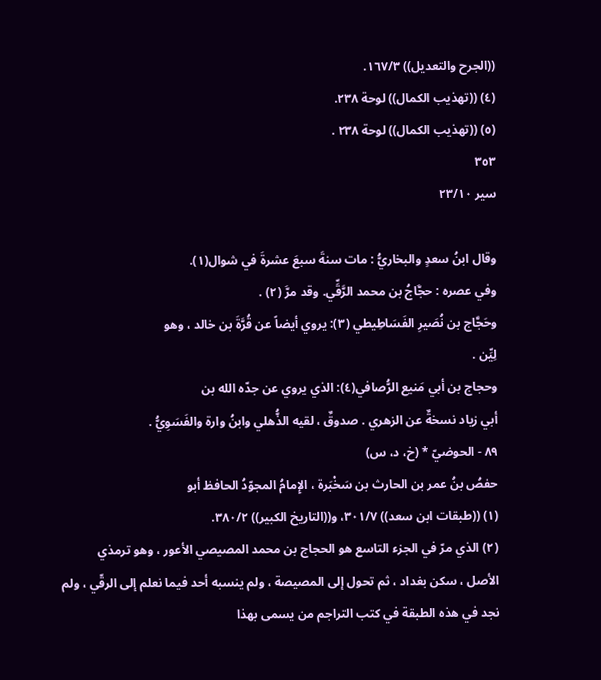((الجرح والتعديل)) ١٦٧/٣.
(٤) ((تهذيب الكمال)) لوحة ٢٣٨.
(٥) ((تهذيب الكمال)) لوحة ٢٣٨ .
٣٥٣
سیر ٢٣/١٠

وقال ابنُ سعدٍ والبخاريُّ : مات سنةَ سبعَ عشرةَ في شوال(١).
وفي عصره : حجَّاجُ بن محمد الرَّقِّي. وقد مرَّ (٢) .
وحَجَّاج بن نُصَيرِ الفَسَاطِيطي (٣): يروي أيضاً عن قُرَّةَ بن خالد ، وهو
لِيِّن .
وحجاج بن أبي مَنیع الرُّصافي(٤): الذي يروي عن جدّه الله بن
أبي زياد نسخةٌ عن الزهري . صدوقٌ ، لقيه الذُّهلي وابنُ وارة والفَسَوِيُّ .
٨٩ - الحوضيّ * (خ، د، س)
حفصُ بنُ عمر بن الحارث بن سَخْبَرة ، الإِمامُ المجوّدُ الحافظ أبو
(١) ((طبقات ابن سعد)) ٣٠١/٧، و((التاريخ الكبير)) ٣٨٠/٢.
(٢) الذي مرّ في الجزء التاسع هو الحجاج بن محمد المصيصي الأعور ، وهو ترمذي
الأصل ، سكن بغداد ، ثم تحول إلى المصيصة ، ولم ينسبه أحد فيما نعلم إلى الرقّي ، ولم
نجد في هذه الطبقة في كتب التراجم من يسمى بهذا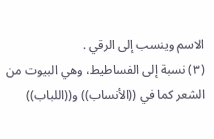الاسم وينسب إلى الرقي .
(٣) نسبة إلى الفساطيط، وهي البيوت من الشعر كما في ((الأنساب)) و((اللباب))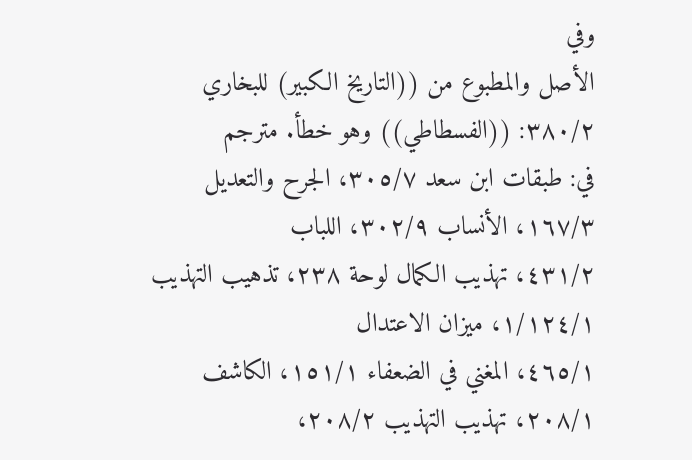وفي
الأصل والمطبوع من ((التاريخ الكبير) للبخاري ٣٨٠/٢: ((الفسطاطي)) وهو خطأ. مترجم
في: طبقات ابن سعد ٣٠٥/٧، الجرح والتعديل ١٦٧/٣، الأنساب ٣٠٢/٩، اللباب
٤٣١/٢، تهذيب الكمال لوحة ٢٣٨، تذهيب التهذيب ١/١٢٤/١، ميزان الاعتدال
٤٦٥/١، المغني في الضعفاء ١٥١/١، الكاشف ٢٠٨/١، تهذيب التهذيب ٢٠٨/٢،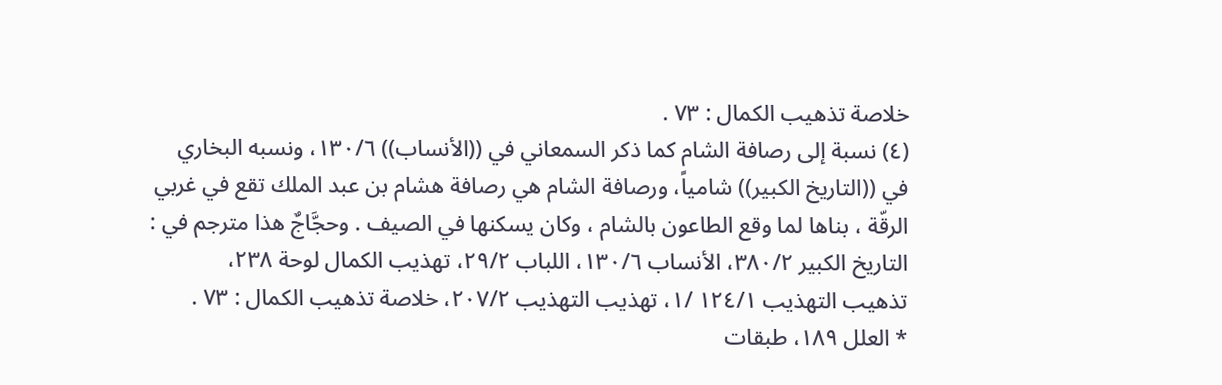خلاصة تذهيب الكمال : ٧٣ .
(٤) نسبة إلى رصافة الشام كما ذكر السمعاني في ((الأنساب)) ١٣٠/٦، ونسبه البخاري
في ((التاريخ الكبير)) شامياً، ورصافة الشام هي رصافة هشام بن عبد الملك تقع في غربي
الرقّة ، بناها لما وقع الطاعون بالشام ، وكان يسكنها في الصيف . وحجَّاجٌ هذا مترجم في :
التاريخ الكبير ٣٨٠/٢، الأنساب ١٣٠/٦، اللباب ٢٩/٢، تهذيب الكمال لوحة ٢٣٨،
تذهيب التهذيب ١٢٤/١ /١، تهذيب التهذيب ٢٠٧/٢، خلاصة تذهيب الكمال : ٧٣ .
* العلل ١٨٩، طبقات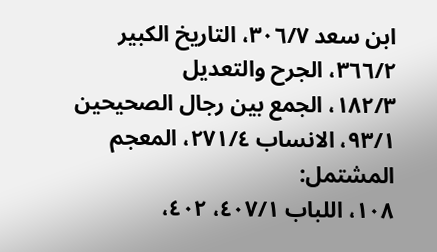ابن سعد ٣٠٦/٧، التاريخ الكبير ٣٦٦/٢، الجرح والتعديل
١٨٢/٣، الجمع بين رجال الصحيحين ٩٣/١، الانساب ٢٧١/٤، المعجم المشتمل:
١٠٨، اللباب ٤٠٧/١، ٤٠٢،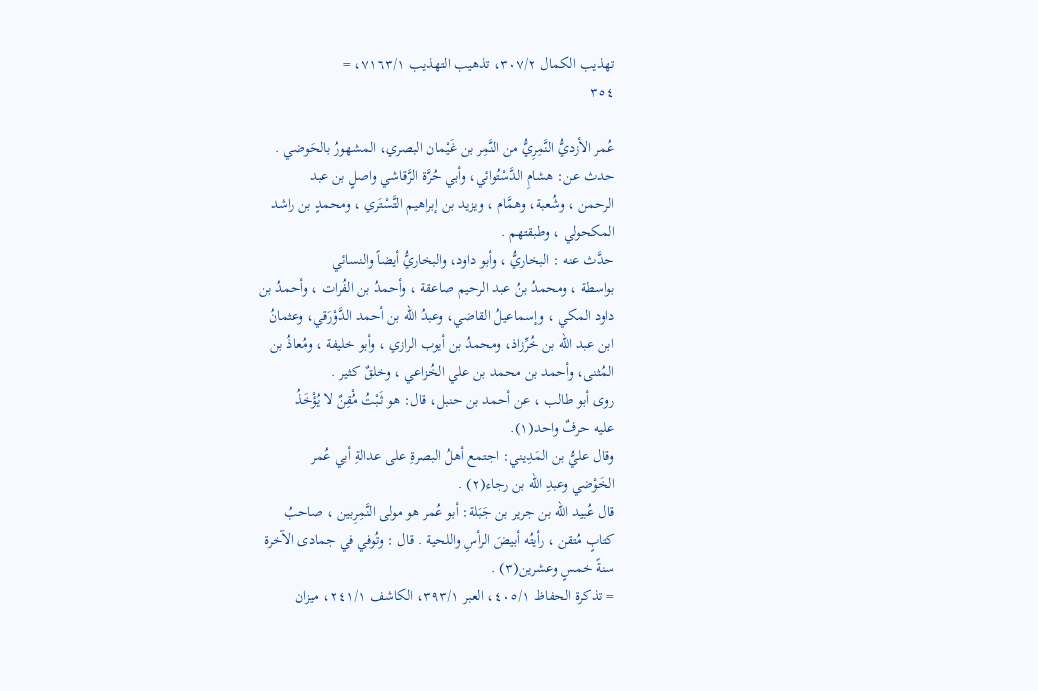تهذيب الكمال ٣٠٧/٢، تذهيب التهذيب ٧١٦٣/١، =
٣٥٤

عُمر الأزديُّ النَّمِرِيُّ من النَّمِر بن غَيْمان البصري، المشهورُ بالحَوضي .
حدث عن: هشامِ الدَّسْتُوائي، وأبي حُرَّة الرَّقاشي واصلٍ بن عبد
الرحمن ، وشُعبة، وهمَّام ، ويزيد بن إبراهيم التَّسْتَري ، ومحمدٍ بن راشد
المكحولي ، وطبقتهم .
حدَّث عنه : البخاريُّ ، وأبو داود، والبخاريُّ أيضاً والنسائي
بواسطة ، ومحمدُ بنُ عبد الرحيم صاعقة ، وأحمدُ بن الفُرات ، وأحمدُ بن
داود المكي ، وإسماعيلُ القاضي، وعبدُ الله بن أحمد الدَّوْرَقي، وعثمانُ
ابن عبد الله بن خُرِّزاذ، ومحمدُ بن أيوب الرازي ، وأبو خليفة ، ومُعاذُ بن
المُثنى، وأحمد بن محمد بن علي الخُزاعي ، وخلقٌ كثير .
روى أبو طالب ، عن أحمد بن حنبل، قال: هو ثَبْتُ مُْقِنٌ لا يُؤْخَذُ
عليه حرفٌ واحد(١).
وقال عليُّ بن المَدِيني: اجتمع أهلُ البصرةِ على عدالةِ أبي عُمر
الخَوْضي وعبدِ الله بن رجاء(٢) .
قال عُبيد الله بن جرير بن جَبَلة: أبو عُمر هو مولى النَّمِرِبين ، صاحبُ
كتابٍ مُتقن ، رأيتُه أبيضَ الرأسِ واللحية . قال : وتُوفي في جمادى الآخرة
سنةً خمسٍ وعشرين(٣) .
= تذكرة الحفاظ ٤٠٥/١، العبر ٣٩٣/١، الكاشف ٢٤١/١، ميزان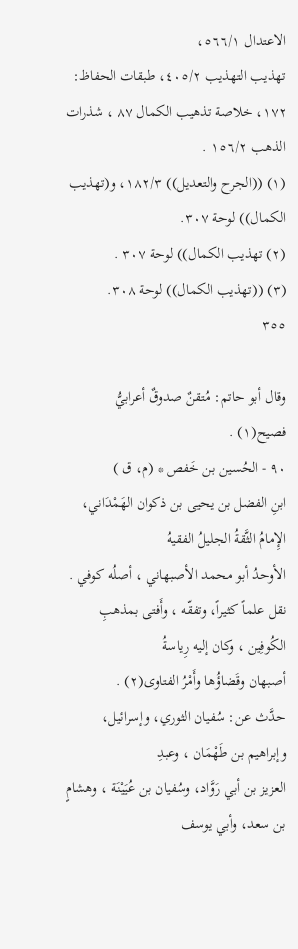الاعتدال ٥٦٦/١،
تهذيب التهذيب ٤٠٥/٢، طبقات الحفاظ: ١٧٢، خلاصة تذهيب الكمال ٨٧ ، شذرات
الذهب ١٥٦/٢ .
(١) ((الجرح والتعديل)) ١٨٢/٣، و(تهذيب الكمال)) لوحة ٣٠٧.
(٢) تهذيب الكمال)) لوحة ٣٠٧ .
(٣) ((تهذيب الكمال)) لوحة ٣٠٨.
٣٥٥

وقال أبو حاتم: مُتقنٌ صدوقٌ أعرابيُّ فصيح(١) .
٩٠ - الحُسين بن خَفص * (م، ق )
ابنِ الفضل بن يحيى بن ذكوان الهَمْدَاني، الإِمامُ الثَّقةُ الجليلُ الفقيهُ
الأوحدُ أبو محمد الأصبهاني ، أصلُه كوفي .
نقل علماً كثيراً، وتفقّه ، وأَفتى بمذهبِ الكُوفِين ، وكان إليه رِياسةُ
أصبهان وقَضاؤُها وأَمْرُ الفتاوى(٢) .
حدَّث عن: سُفيان الثوري، وإسرائيل، وإبراهيم بن طَهْمَان ، وعبدِ
العزيز بن أبي رَوَّاد، وسُفيان بن عُيَيْنَة ، وهشامٍ بن سعد، وأبي يوسف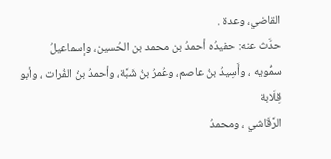القاضي، وعدة .
حدَّث عنه: حفيدُه أحمدُ بن محمد بن الحُسين، وإسماعيلُ
سمُّويه ، وأَسِيدُ بنُ عاصم، وعُمرُ بنُ شَبَّة، وأحمدُ بنُ الفُرات ، وأبو قِلَابة
الرَّقَاشي ، ومحمدُ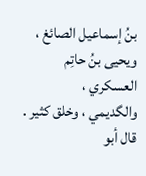بنُ إسماعيل الصائغ ، ويحيى بنُ حاتِم العسكري ،
والگديمي ، وخلق كثير .
قال أبو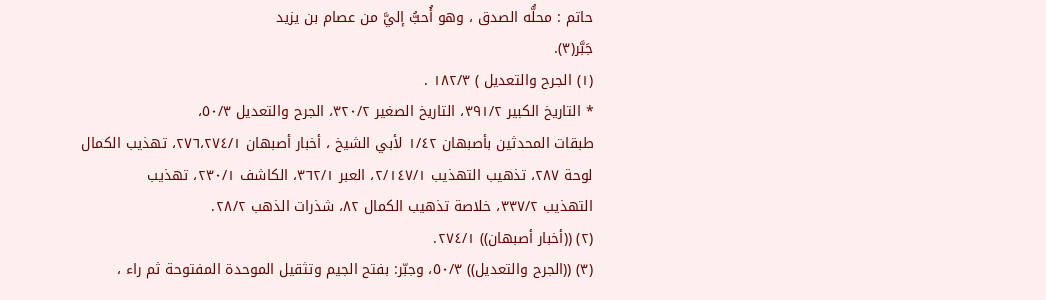حاتم : محلُّه الصدق ، وهو أُحبُّ إليَّ من عصام بن يزيد
جَبَّر(٣).
(١) الجرح والتعديل ) ١٨٢/٣ .
* التاريخ الكبير ٣٩١/٢، التاريخ الصغير ٣٢٠/٢، الجرح والتعديل ٥٠/٣،
طبقات المحدثين بأصبهان ١/٤٢ لأبي الشيخ ، أخبار أصبهان ٢٧٦،٢٧٤/١، تهذيب الكمال
لوحة ٢٨٧، تذهيب التهذيب ٢/١٤٧/١، العبر ٣٦٢/١، الكاشف ٢٣٠/١، تهذيب
التهذيب ٣٣٧/٢، خلاصة تذهيب الكمال ٨٢، شذرات الذهب ٢٨/٢.
(٢) ((أخبار أصبهان)) ٢٧٤/١.
(٣) ((الجرح والتعديل)) ٥٠/٣، وجبّر: بفتح الجيم وتثقيل الموحدة المفتوحة ثم راء ،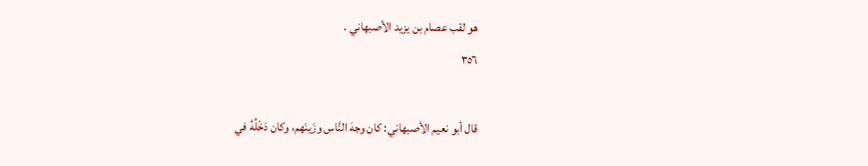هو لقب عصام بن يزيد الأصبهاني .
٣٥٦

قال أبو نعيم الأصبهاني: كان وجهَ النَّاس وزَينَهم، وكان دَخْلُهُ في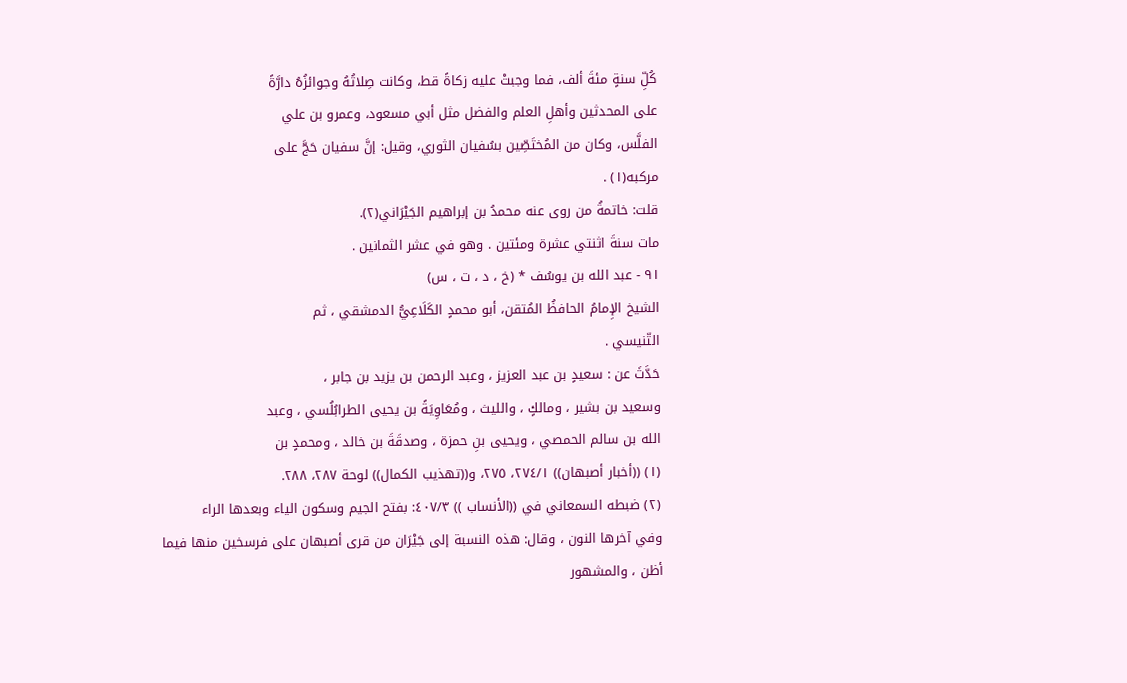كُلِّ سنةٍ مئةَ ألف، فما وجبتْ عليه زكاةً قط، وكانت صِلاتُهُ وجوائزُهُ دارَّةً
على المحدثين وأهلِ العلم والفضل مثل أبي مسعود، وعمرو بن علي
الفلَّس، وكان من المُختَصِّين بسُفيان الثوري، وقيل: إنَّ سفيان حَجَّ على
مرکبه(١) .
قلت: خاتمةُ من روى عنه محمدُ بن إبراهيم الجَيْرَاني(٢).
مات سنةَ اثنتي عشرة ومئتين . وهو في عشر الثمانين .
٩١ - عبد الله بن يوسُف * (خ ، د ، ت ، س)
الشيخ الإِمامُ الحافظُ المُتقن، أبو محمدٍ الكَلَاعِيُّ الدمشقي ، ثم
التّنيسي .
حَدَّثَ عن : سعيدٍ بن عبد العزيز ، وعبد الرحمن بن يزيد بن جابر ،
وسعيد بن بشير ، ومالكٍ ، والليث ، ومُعَاوِيَةً بن يحيى الطرابُلُسي ، وعبد
الله بن سالم الحمصي ، ويحيى بنِ حمزة ، وصدقَةَ بن خالد ، ومحمدٍ بن
(١) ((أخبار أصبهان)) ٢٧٤/١، ٢٧٥، و((تهذيب الكمال)) لوحة ٢٨٧، ٢٨٨.
(٢) ضبطه السمعاني في ((الأنساب )) ٤٠٧/٣: بفتح الجيم وسكون الياء وبعدها الراء
وفي آخرها النون ، وقال: هذه النسبة إلى جَيْرَان من قرى أصبهان على فرسخين منها فيما
أظن ، والمشهور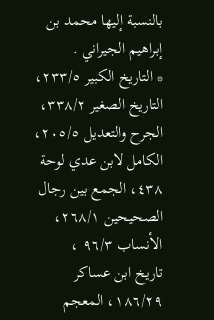بالنسبة إليها محمد بن إبراهيم الجيراني .
* التاريخ الكبير ٢٣٣/٥، التاريخ الصغير ٣٣٨/٢، الجرح والتعديل ٢٠٥/٥،
الكامل لابن عدي لوحة ٤٣٨، الجمع بين رجال الصحيحين ٢٦٨/١، الأنساب ٩٦/٣ ،
تاريخ ابن عساكر ١٨٦/٢٩، المعجم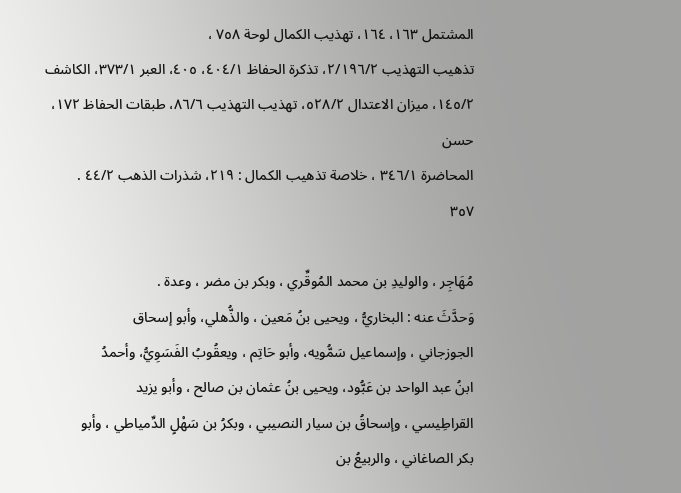المشتمل ١٦٣، ١٦٤، تهذيب الكمال لوحة ٧٥٨ ،
تذهيب التهذيب ٢/١٩٦/٢، تذكرة الحفاظ ٤٠٤/١، ٤٠٥، العبر ٣٧٣/١، الكاشف
١٤٥/٢، ميزان الاعتدال ٥٢٨/٢، تهذيب التهذيب ٨٦/٦، طبقات الحفاظ ١٧٢، حسن
المحاضرة ٣٤٦/١ ، خلاصة تذهيب الكمال : ٢١٩، شذرات الذهب ٤٤/٢ .
٣٥٧

مُهَاجِر ، والوليدِ بن محمد المُوقِّري ، وبكر بن مضر ، وعدة .
وَحدَّثَ عنه : البخاريُّ ، ويحيى بنُ مَعين ، والذُّهلي، وأبو إسحاق
الجوزجاني ، وإسماعيل سَمُّويه، وأبو حَاتِم ، ويعقُوبُ الفَسَوِيُّ، وأحمدُ
ابنُ عبد الواحد بن عَبُّود، ويحيى بنُ عثمان بن صالح ، وأبو يزيد
القراطِيسي ، وإسحاقُ بن سيار النصيبي ، وبكرُ بن سَهْلٍ الدِّمياطي ، وأبو
بكر الصاغاني ، والربيعُ بن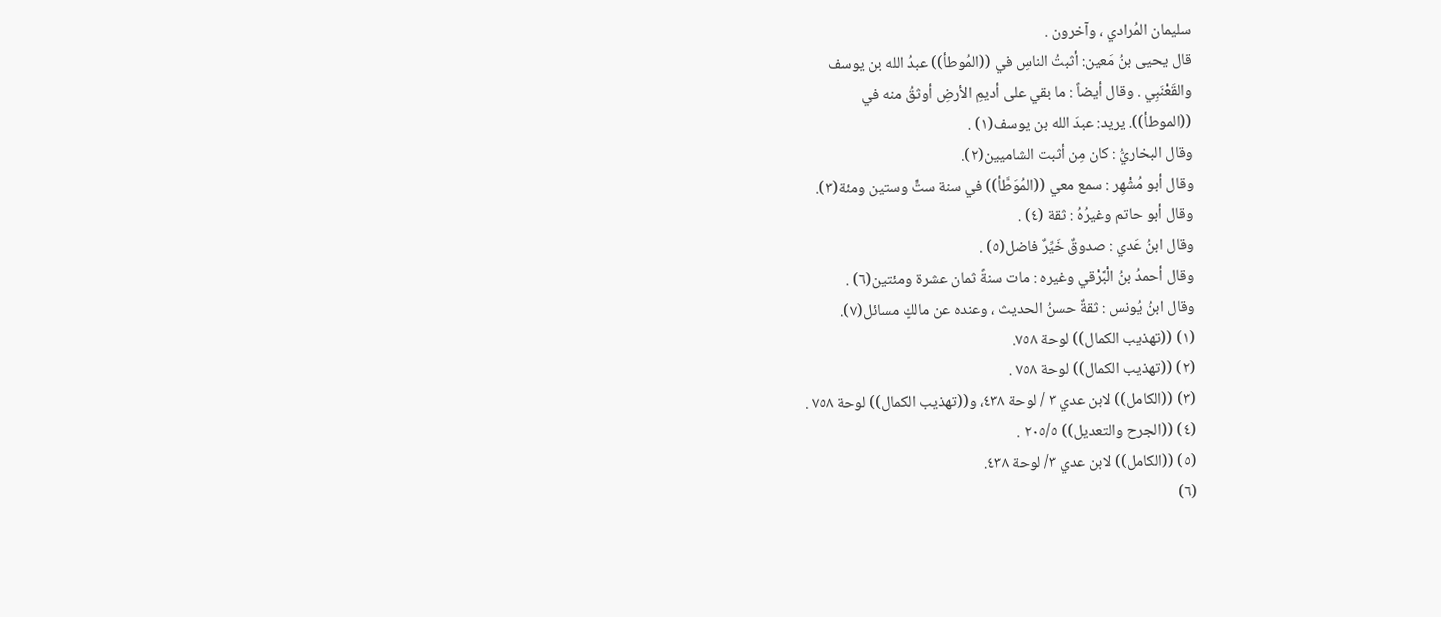سليمان المُرادي ، وآخرون .
قال يحيى بنُ مَعين: أثبتُ الناسِ في ((المُوطأ)) عبدُ الله بن يوسف
والقَعْنَبِي . وقال أيضاً : ما بقي على أديمِ الأرضِ أوثقُ منه في
((الموطأ)). يريد: عبدَ الله بن يوسف(١) .
وقال البخاريُّ : كان مِن أثبت الشاميين(٢).
وقال أبو مُشْهِر : سمع معي ((المُوَطَّأ)) في سنة ستٍّ وستين ومئة(٣).
وقال أبو حاتم وغيرُهُ : ثقة (٤) .
وقال ابنُ عَدي : صدوقٌ خَيِّرٌ فاضل(٥) .
وقال أحمدُ بنُ الْبَّرْقي وغيره : مات سنةً ثمان عشرة ومئتين(٦) .
وقال ابنُ يُونس : ثقةٌ حسنُ الحديث ، وعنده عن مالكٍ مسائل(٧).
(١) ((تهذيب الكمال)) لوحة ٧٥٨.
(٢) ((تهذيب الكمال)) لوحة ٧٥٨ .
(٣) ((الكامل)) لابن عدي ٣ / لوحة ٤٣٨، و((تهذيب الكمال)) لوحة ٧٥٨ .
(٤) ((الجرح والتعديل)) ٢٠٥/٥ .
(٥) ((الكامل)) لابن عدي ٣/ لوحة ٤٣٨.
(٦)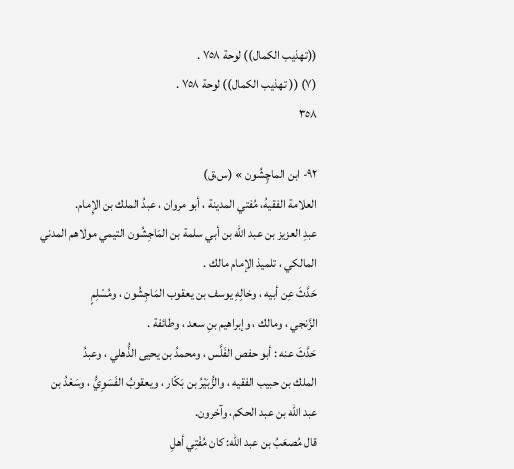((تهذيب الكمال)) لوحة ٧٥٨ .
(٧) (( تهذيب الكمال)) لوحة ٧٥٨ .
٣٥٨

٩٢- ابن الماچِشُون » (س،ق)
العلامة الفقيهُ، مُفتي المدينة ، أبو مروان ، عبدُ الملك بن الإِمام.
عبدِ العزيز بن عبد الله بن أبي سلمة بن المَاجِشُون التيمي مولاهم المدني
المالكي ، تلميذ الإمام مالك .
حَدَّثَ عِن أبيه ، وخالِهِ يوسف بن يعقوب المَاجِشُون ، ومُسْلِمٍ
الزَّنجي ، ومالك ، وإبراهيم بنِ سعد ، وطائفة .
حَدَّثَ عنه : أبو حفص الفَلَّس ، ومحمدُ بن يحيى الذُّهلي ، وعبدُ
الملك بن حبيب الفقيه ، والزُّبَيْرُ بن بَكّار ، ويعقوبُ الفَسَوِيُّ ، وسَعْدُ بن
عبد الله بن عبد الحكم، وآخرون.
قال مُصعَبُ بن عبد الله: كان مُفْتِي أهلِ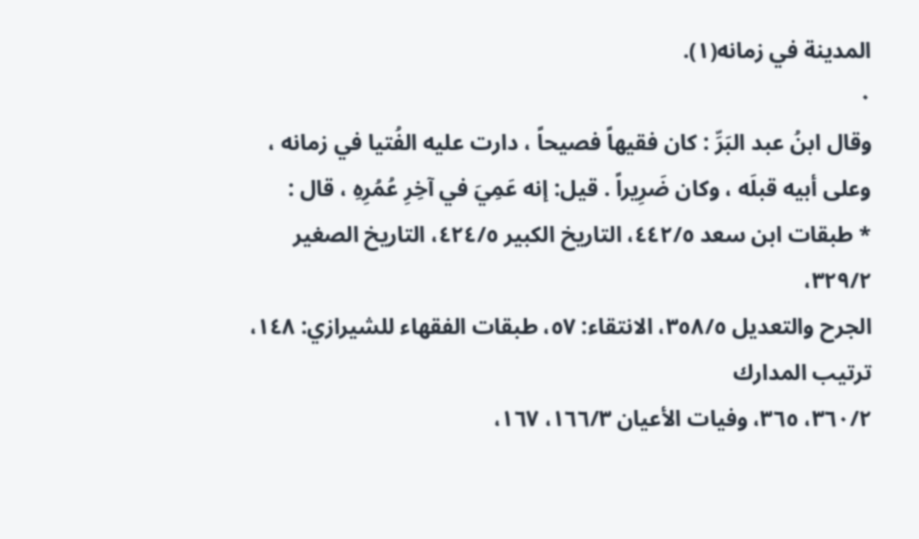المدينة في زمانه(١).
٠
وقال ابنُ عبد البَرِّ : كان فقيهاً فصيحاً ، دارت عليه الفُتيا في زمانه ،
وعلى أبيه قبلَه ، وكان ضَرِيراً . قيل: إنه عَمِيَ في آخِرِ عُمُرِهِ ، قال :
* طبقات ابن سعد ٤٤٢/٥، التاريخ الكبير ٤٢٤/٥، التاريخ الصغير ٣٢٩/٢،
الجرح والتعديل ٣٥٨/٥، الانتقاء: ٥٧، طبقات الفقهاء للشيرازي: ١٤٨، ترتيب المدارك
٣٦٠/٢، ٣٦٥، وفيات الأعيان ١٦٦/٣، ١٦٧،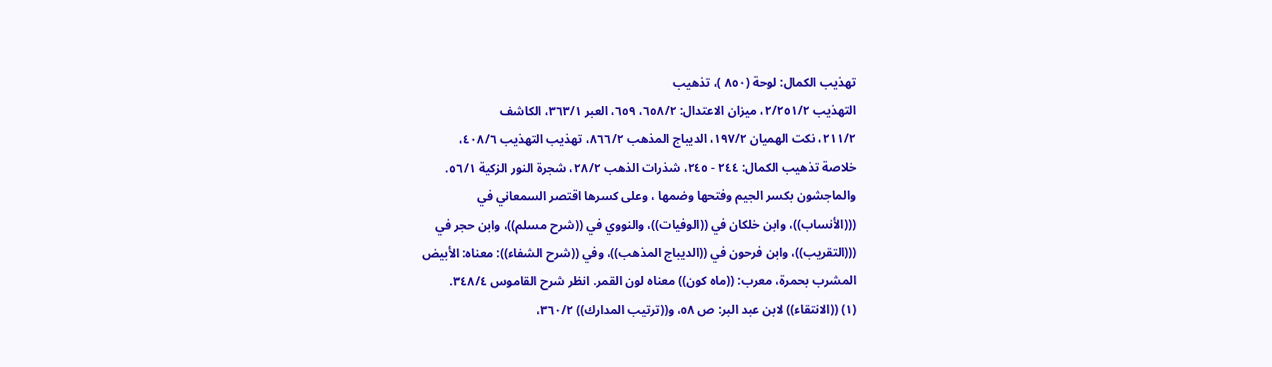تهذيب الكمال: لوحة (٨٥٠ )، تذهيب
التهذيب ٢/٢٥١/٢، ميزان الاعتدال: ٦٥٨/٢، ٦٥٩، العبر ٣٦٣/١، الكاشف
٢١١/٢، نكت الهميان ١٩٧/٢، الديباج المذهب ٨٦٦/٢، تهذيب التهذيب ٤٠٨/٦،
خلاصة تذهيب الكمال: ٢٤٤ - ٢٤٥، شذرات الذهب ٢٨/٢، شجرة النور الزكية ٥٦/١.
والماجشون بكسر الجيم وفتحها وضمها ، وعلى كسرها اقتصر السمعاني في
(((الأنساب))، وابن خلكان في ((الوفيات))، والنووي في ((شرح مسلم))، وابن حجر في
(((التقريب))، وابن فرحون في ((الديباج المذهب))، وفي ((شرح الشفاء)): معناه: الأبيض
المشرب بحمرة، معرب: ((ماه كون)) معناه لون القمر. انظر شرح القاموس ٣٤٨/٤.
(١) ((الانتقاء)) لابن عبد البر: ص ٥٨، و((ترتيب المدارك)) ٣٦٠/٢،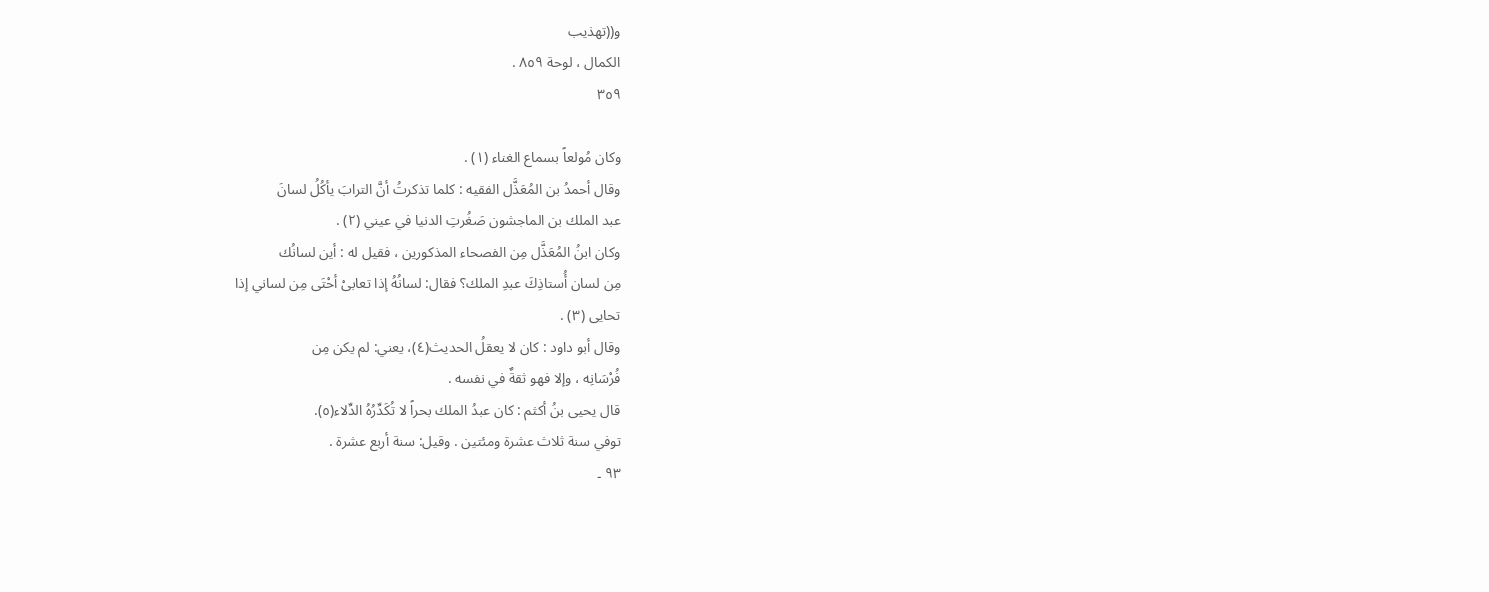و((تهذيب
الكمال ، لوحة ٨٥٩ .
٣٥٩

وكان مُولعاً بسماع الغناء (١) .
وقال أحمدُ بن المُعَذَّل الفقيه : كلما تذكرتُ أنَّ الترابَ يأكُلُ لسانَ
عبد الملك بن الماجشون صَغُرتِ الدنيا في عيني (٢) .
وكان ابنُ المُعَذَّل مِن الفصحاء المذكورين ، فقيل له : أين لسانُك
مِن لسان أُستاذِكَ عبدِ الملك؟ فقال: لسانُهُ إذا تعابىْ أحْتَى مِن لساني إذا
تحایی (٣) .
وقال أبو داود : كان لا يعقلُ الحديث(٤)، يعني: لم يكن مِن
فُرْسَانِه ، وإلا فهو ثقةٌ في نفسه .
قال يحيى بنُ أكثم : كان عبدُ الملك بحراً لا تُكَدِّرُهُ الدِّلاء(٥).
توفي سنة ثلاث عشرة ومئتين . وقيل: سنة أربع عشرة .
٩٣ ۔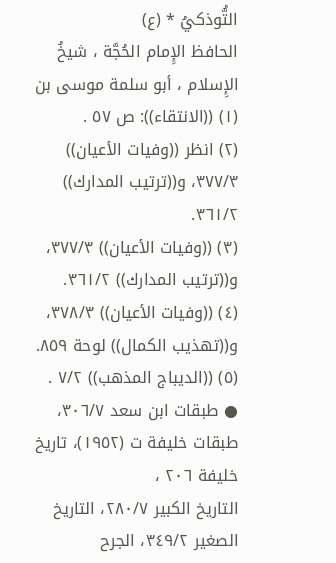التُّوذکيُ * (ع)
الحافظ الإِمام الحُجَّة ، شيخُ الإِسلام ، أبو سلمة موسى بن
(١) ((الانتقاء)): ص ٥٧ .
(٢) انظر ((وفيات الأعيان)) ٣٧٧/٣، و((ترتيب المدارك)) ٣٦١/٢.
(٣) ((وفيات الأعيان)) ٣٧٧/٣، و((ترتيب المدارك)) ٣٦١/٢.
(٤) ((وفيات الأعيان)) ٣٧٨/٣، و((تهذيب الكمال)) لوحة ٨٥٩.
(٥) ((الديباج المذهب)) ٧/٢ .
● طبقات ابن سعد ٣٠٦/٧، طبقات خليفة ت (١٩٥٢)، تاريخ خليفة ٢٠٦ ،
التاريخ الكبير ٢٨٠/٧، التاريخ الصغير ٣٤٩/٢، الجرح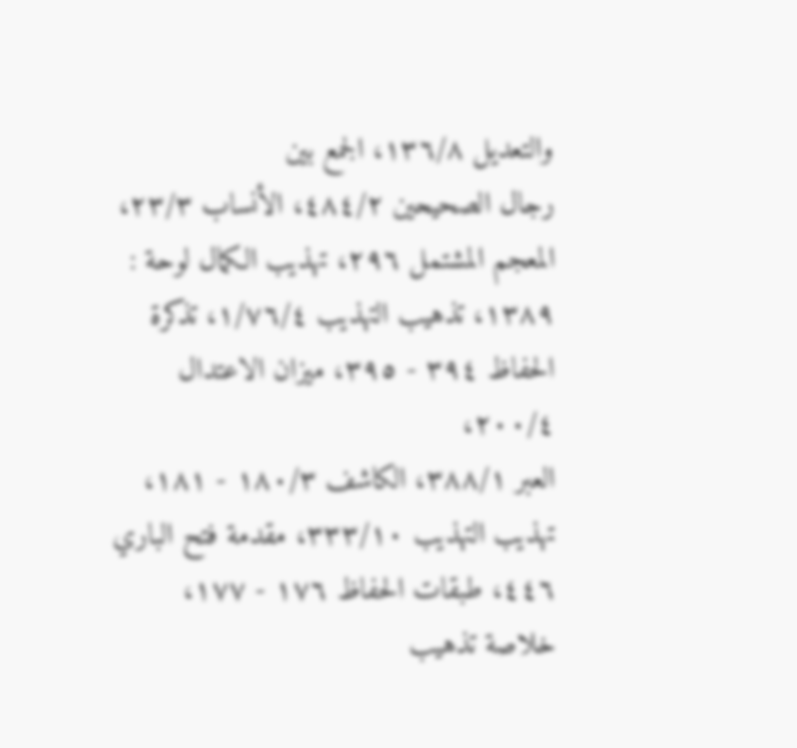والتعديل ١٣٦/٨، الجمع بين
رجال الصحيحين ٤٨٤/٢، الأنساب ٢٣/٣، المعجم المشتمل ٢٩٦، تهذيب الكمال لوحة :
١٣٨٩، تذهيب التهذيب ١/٧٦/٤، تذكرة الحفاظ ٣٩٤ - ٣٩٥، ميزان الاعتدال ٢٠٠/٤،
العبر ٣٨٨/١، الكاشف ١٨٠/٣ - ١٨١، تهذيب التهذيب ٣٣٣/١٠، مقدمة فتح الباري
٤٤٦، طبقات الحفاظ ١٧٦ - ١٧٧، خلاصة تذهيب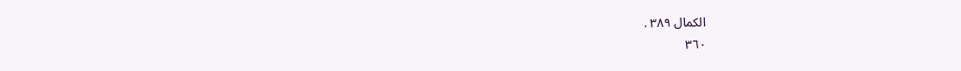الكمال ٣٨٩ .
٣٦٠